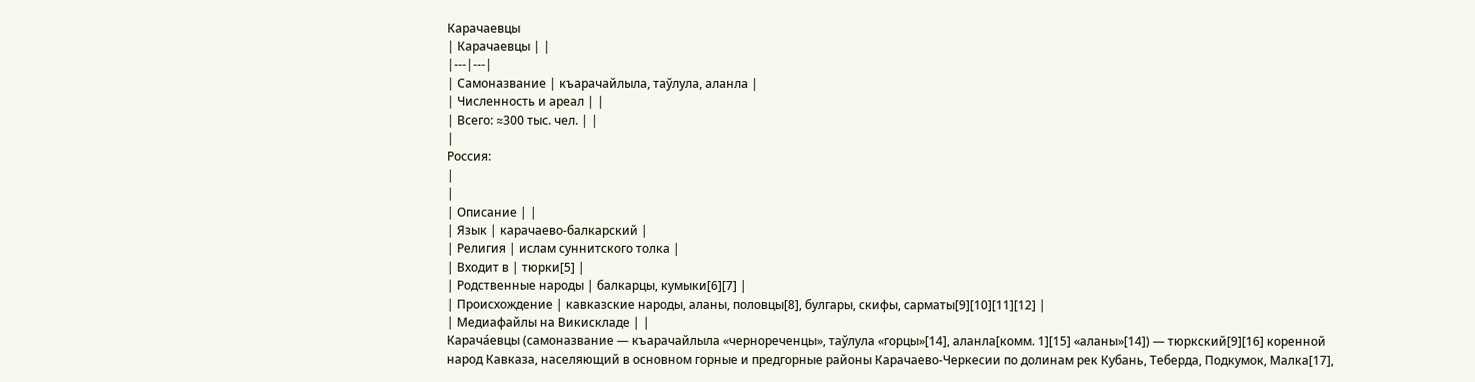Карачаевцы
| Карачаевцы | |
|---|---|
| Самоназвание | къарачайлыла, таўлула, аланла |
| Численность и ареал | |
| Всего: ≈300 тыс. чел. | |
|
Россия:
|
|
| Описание | |
| Язык | карачаево-балкарский |
| Религия | ислам суннитского толка |
| Входит в | тюрки[5] |
| Родственные народы | балкарцы, кумыки[6][7] |
| Происхождение | кавказские народы, аланы, половцы[8], булгары, скифы, сарматы[9][10][11][12] |
| Медиафайлы на Викискладе | |
Карача́евцы (самоназвание — къарачайлыла «чернореченцы», таўлула «горцы»[14], аланла[комм. 1][15] «аланы»[14]) — тюркский[9][16] коренной народ Кавказа, населяющий в основном горные и предгорные районы Карачаево-Черкесии по долинам рек Кубань, Теберда, Подкумок, Малка[17],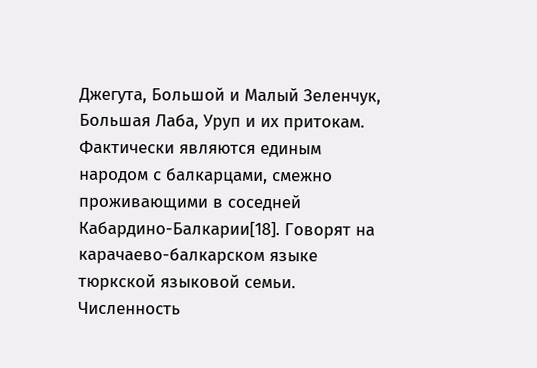Джегута, Большой и Малый Зеленчук, Большая Лаба, Уруп и их притокам.
Фактически являются единым народом с балкарцами, смежно проживающими в соседней Кабардино-Балкарии[18]. Говорят на карачаево-балкарском языке тюркской языковой семьи.
Численность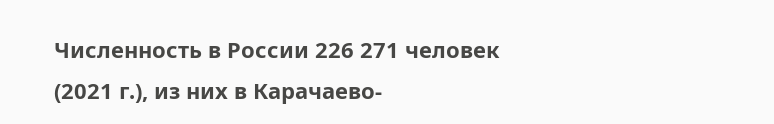Численность в России 226 271 человек (2021 г.), из них в Карачаево-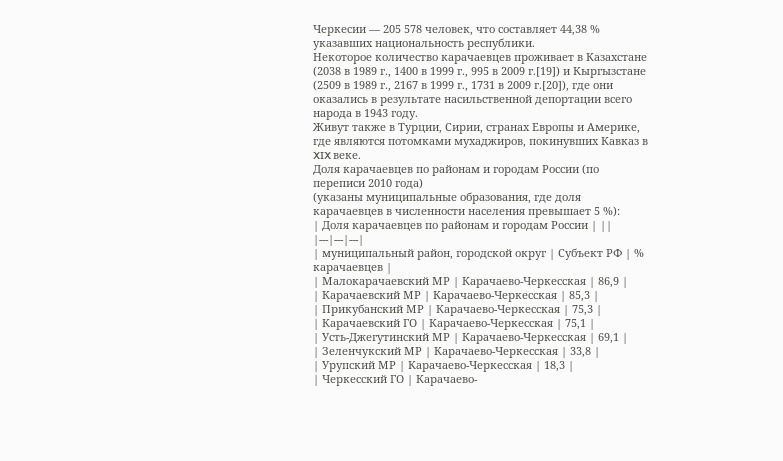Черкесии — 205 578 человек, что составляет 44,38 % указавших национальность республики.
Некоторое количество карачаевцев проживает в Казахстане (2038 в 1989 г., 1400 в 1999 г., 995 в 2009 г.[19]) и Кыргызстане (2509 в 1989 г., 2167 в 1999 г., 1731 в 2009 г.[20]), где они оказались в результате насильственной депортации всего народа в 1943 году.
Живут также в Турции, Сирии, странах Европы и Америке, где являются потомками мухаджиров, покинувших Кавказ в XIX веке.
Доля карачаевцев по районам и городам России (по переписи 2010 года)
(указаны муниципальные образования, где доля карачаевцев в численности населения превышает 5 %):
| Доля карачаевцев по районам и городам России | ||
|---|---|---|
| муниципальный район, городской округ | Субъект РФ | % карачаевцев |
| Малокарачаевский МР | Карачаево-Черкесская | 86,9 |
| Карачаевский МР | Карачаево-Черкесская | 85,3 |
| Прикубанский МР | Карачаево-Черкесская | 75,3 |
| Карачаевский ГО | Карачаево-Черкесская | 75,1 |
| Усть-Джегутинский МР | Карачаево-Черкесская | 69,1 |
| Зеленчукский МР | Карачаево-Черкесская | 33,8 |
| Урупский МР | Карачаево-Черкесская | 18,3 |
| Черкесский ГО | Карачаево-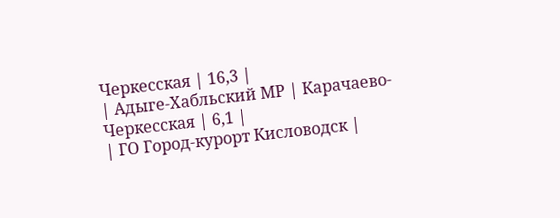Черкесская | 16,3 |
| Адыге-Хабльский МР | Карачаево-Черкесская | 6,1 |
| ГО Город-курорт Кисловодск |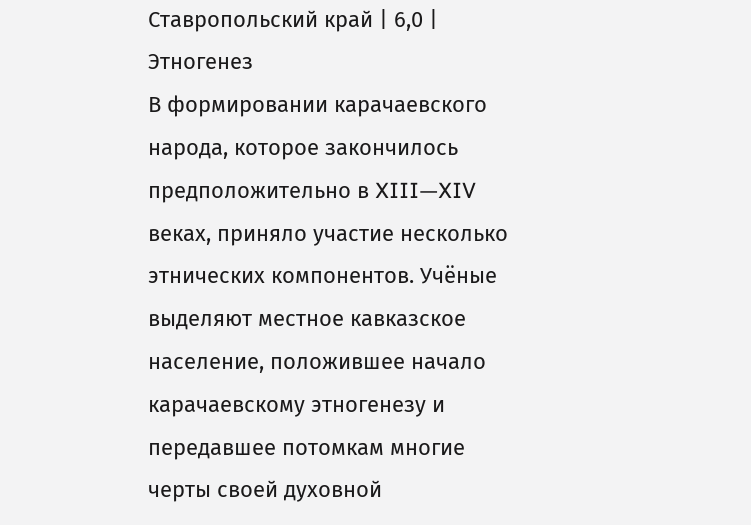Ставропольский край | 6,0 |
Этногенез
В формировании карачаевского народа, которое закончилось предположительно в XIII—XIV веках, приняло участие несколько этнических компонентов. Учёные выделяют местное кавказское население, положившее начало карачаевскому этногенезу и передавшее потомкам многие черты своей духовной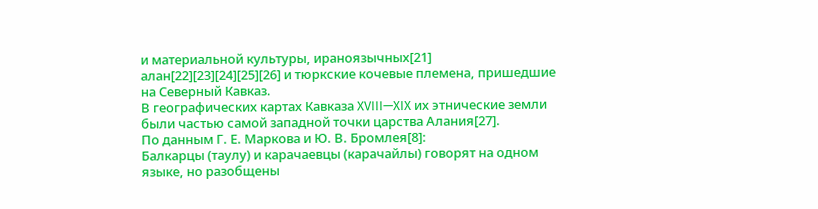и материальной культуры, ираноязычных[21] алан[22][23][24][25][26] и тюркские кочевые племена, пришедшие на Северный Кавказ.
В географических картах Кавказа XVIII—XIX их этнические земли были частью самой западной точки царства Алания[27].
По данным Г. Е. Маркова и Ю. В. Бромлея[8]:
Балкарцы (таулу) и карачаевцы (карачайлы) говорят на одном языке, но разобщены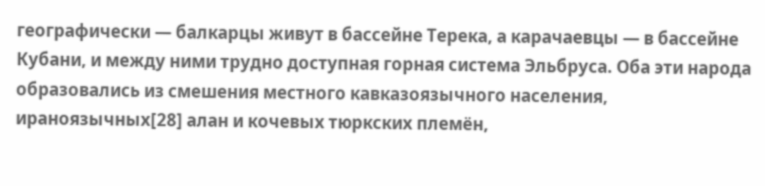географически — балкарцы живут в бассейне Терека, а карачаевцы — в бассейне Кубани, и между ними трудно доступная горная система Эльбруса. Оба эти народа образовались из смешения местного кавказоязычного населения, ираноязычных[28] алан и кочевых тюркских племён,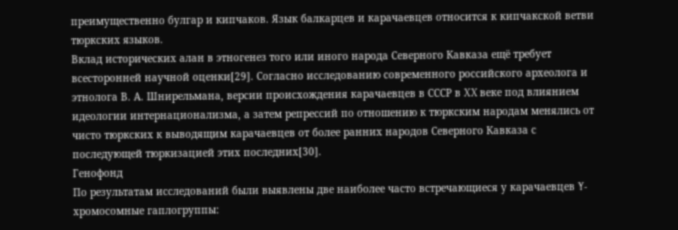преимущественно булгар и кипчаков. Язык балкарцев и карачаевцев относится к кипчакской ветви тюркских языков.
Вклад исторических алан в этногенез того или иного народа Северного Кавказа ещё требует всесторонней научной оценки[29]. Согласно исследованию современного российского археолога и этнолога В. А. Шнирельмана, версии происхождения карачаевцев в СССР в XX веке под влиянием идеологии интернационализма, а затем репрессий по отношению к тюркским народам менялись от чисто тюркских к выводящим карачаевцев от более ранних народов Северного Кавказа с последующей тюркизацией этих последних[30].
Генофонд
По результатам исследований были выявлены две наиболее часто встречающиеся у карачаевцев Y-хромосомные гаплогруппы: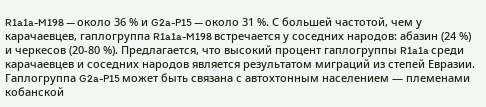R1a1a-M198 — около 36 % и G2a-P15 — около 31 %. С большей частотой, чем у карачаевцев, гаплогруппа R1a1a-M198 встречается у соседних народов: абазин (24 %) и черкесов (20-80 %). Предлагается, что высокий процент гаплогруппы R1a1a среди карачаевцев и соседних народов является результатом миграций из степей Евразии. Гаплогруппа G2a-P15 может быть связана с автохтонным населением — племенами кобанской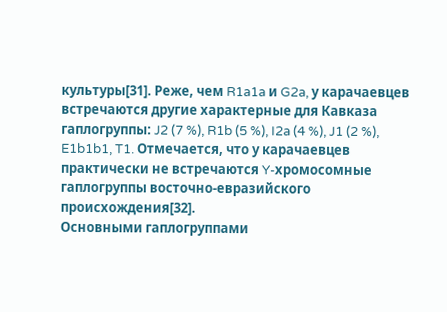культуры[31]. Реже, чем R1a1a и G2a, у карачаевцев встречаются другие характерные для Кавказа гаплогруппы: J2 (7 %), R1b (5 %), I2a (4 %), J1 (2 %), E1b1b1, T1. Отмечается, что у карачаевцев практически не встречаются Y-хромосомные гаплогруппы восточно-евразийского происхождения[32].
Основными гаплогруппами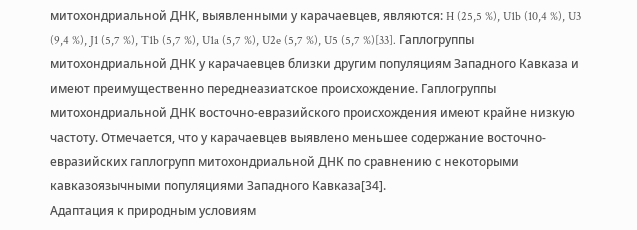митохондриальной ДНК, выявленными у карачаевцев, являются: H (25,5 %), U1b (10,4 %), U3 (9,4 %), J1 (5,7 %), T1b (5,7 %), U1a (5,7 %), U2e (5,7 %), U5 (5,7 %)[33]. Гаплогруппы митохондриальной ДНК у карачаевцев близки другим популяциям Западного Кавказа и имеют преимущественно переднеазиатское происхождение. Гаплогруппы митохондриальной ДНК восточно-евразийского происхождения имеют крайне низкую частоту. Отмечается, что у карачаевцев выявлено меньшее содержание восточно-евразийских гаплогрупп митохондриальной ДНК по сравнению с некоторыми кавказоязычными популяциями Западного Кавказа[34].
Адаптация к природным условиям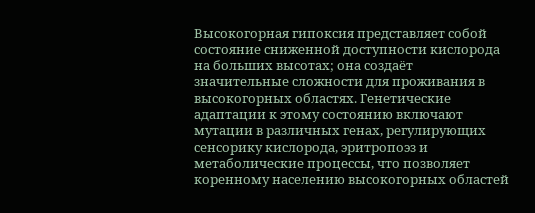Высокогорная гипоксия представляет собой состояние сниженной доступности кислорода на больших высотах; она создаёт значительные сложности для проживания в высокогорных областях. Генетические адаптации к этому состоянию включают мутации в различных генах, регулирующих сенсорику кислорода, эритропоэз и метаболические процессы, что позволяет коренному населению высокогорных областей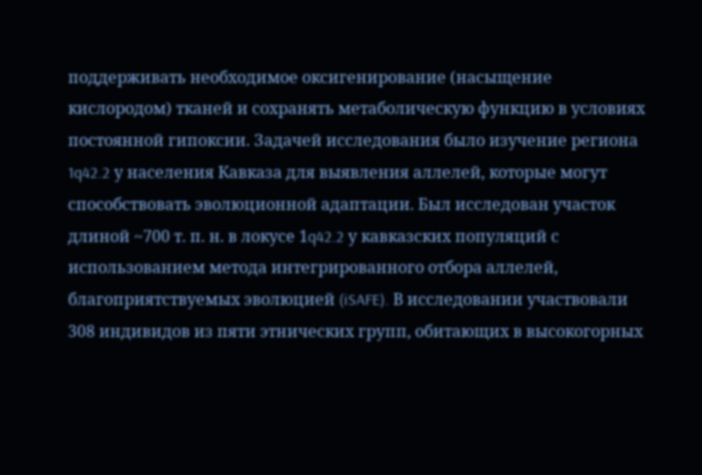поддерживать необходимое оксигенирование (насыщение кислородом) тканей и сохранять метаболическую функцию в условиях постоянной гипоксии. Задачей исследования было изучение региона 1q42.2 у населения Кавказа для выявления аллелей, которые могут способствовать эволюционной адаптации. Был исследован участок длиной ~700 т. п. н. в локусe 1q42.2 у кавказских популяций с использованием метода интегрированного отбора аллелей, благоприятствуемых эволюцией (iSAFE). В исследовании участвовали 308 индивидов из пяти этнических групп, обитающих в высокогорных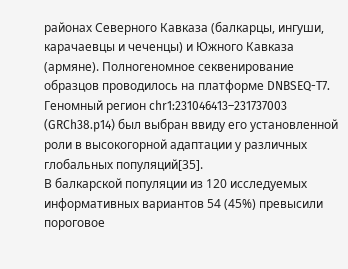районах Северного Кавказа (балкарцы, ингуши, карачаевцы и чеченцы) и Южного Кавказа (армяне). Полногеномное секвенирование образцов проводилось на платформе DNBSEQ-T7. Геномный регион chr1:231046413–231737003 (GRCh38.p14) был выбран ввиду его установленной роли в высокогорной адаптации у различных глобальных популяций[35].
В балкарской популяции из 120 исследуемых информативных вариантов 54 (45%) превысили пороговое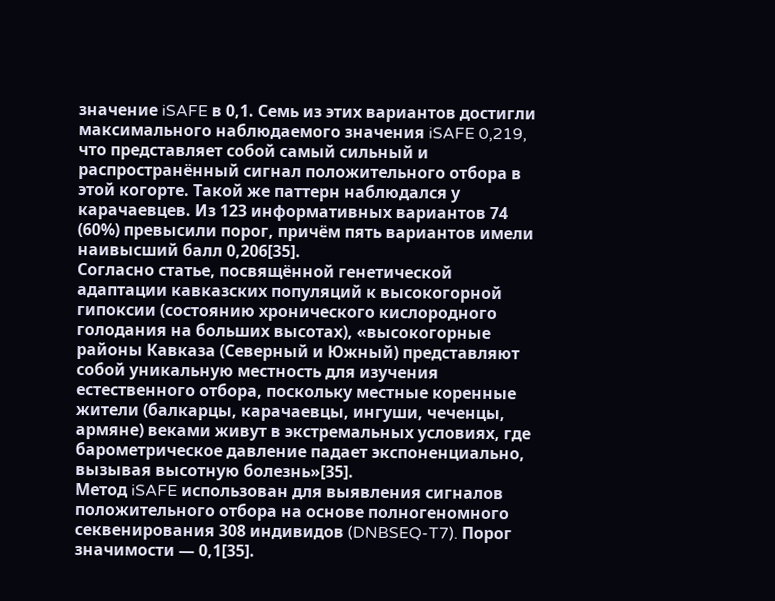значение iSAFE в 0,1. Семь из этих вариантов достигли максимального наблюдаемого значения iSAFE 0,219, что представляет собой самый сильный и распространённый сигнал положительного отбора в этой когорте. Такой же паттерн наблюдался у карачаевцев. Из 123 информативных вариантов 74 (60%) превысили порог, причём пять вариантов имели наивысший балл 0,206[35].
Согласно статье, посвящённой генетической адаптации кавказских популяций к высокогорной гипоксии (состоянию хронического кислородного голодания на больших высотах), «высокогорные районы Кавказа (Северный и Южный) представляют собой уникальную местность для изучения естественного отбора, поскольку местные коренные жители (балкарцы, карачаевцы, ингуши, чеченцы, армяне) веками живут в экстремальных условиях, где барометрическое давление падает экспоненциально, вызывая высотную болезнь»[35].
Метод iSAFE использован для выявления сигналов положительного отбора на основе полногеномного секвенирования 308 индивидов (DNBSEQ-T7). Порог значимости — 0,1[35].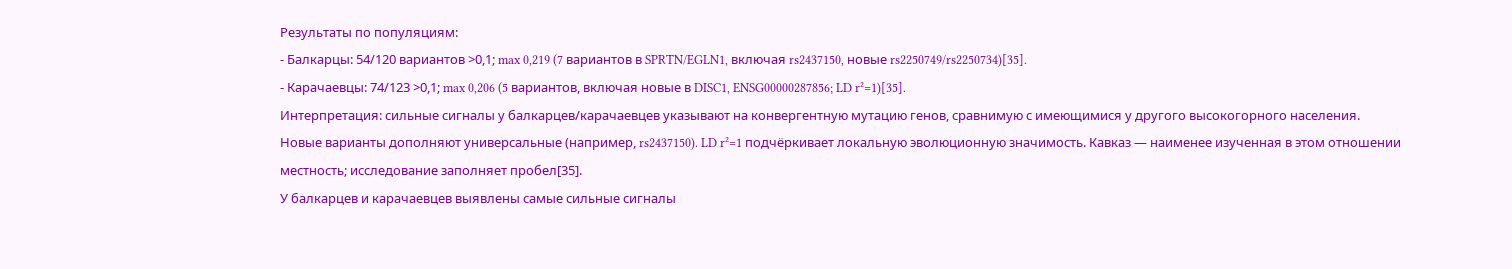Результаты по популяциям:
- Балкарцы: 54/120 вариантов >0,1; max 0,219 (7 вариантов в SPRTN/EGLN1, включая rs2437150, новые rs2250749/rs2250734)[35].
- Карачаевцы: 74/123 >0,1; max 0,206 (5 вариантов, включая новые в DISC1, ENSG00000287856; LD r²=1)[35].
Интерпретация: сильные сигналы у балкарцев/карачаевцев указывают на конвергентную мутацию генов, сравнимую с имеющимися у другого высокогорного населения. Новые варианты дополняют универсальные (например, rs2437150). LD r²=1 подчёркивает локальную эволюционную значимость. Кавказ — наименее изученная в этом отношении местность; исследование заполняет пробел[35].
У балкарцев и карачаевцев выявлены самые сильные сигналы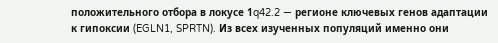положительного отбора в локусe 1q42.2 — регионе ключевых генов адаптации к гипоксии (EGLN1, SPRTN). Из всех изученных популяций именно они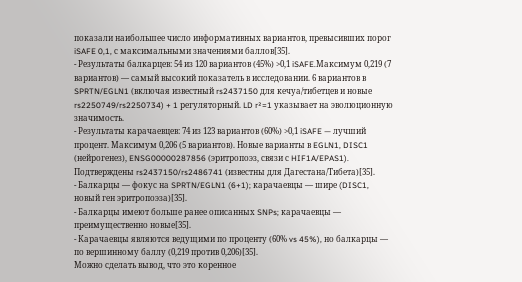показали наибольшее число информативных вариантов, превысивших порог iSAFE 0,1, с максимальными значениями баллов[35].
- Результаты балкарцев: 54 из 120 вариантов (45%) >0,1 iSAFE.Максимум 0,219 (7 вариантов) — самый высокий показатель в исследовании. 6 вариантов в SPRTN/EGLN1 (включая известный rs2437150 для кечуа/тибетцев и новые rs2250749/rs2250734) + 1 регуляторный. LD r²=1 указывает на эволюционную значимость.
- Результаты карачаевцев: 74 из 123 вариантов (60%) >0,1 iSAFE — лучший процент. Максимум 0,206 (5 вариантов). Новые варианты в EGLN1, DISC1 (нейрогенез), ENSG00000287856 (эритропоэз, связи с HIF1A/EPAS1). Подтверждены rs2437150/rs2486741 (известны для Дагестана/Тибета)[35].
- Балкарцы — фокус на SPRTN/EGLN1 (6+1); карачаевцы — шире (DISC1, новый ген эритропоэза)[35].
- Балкарцы имеют больше ранее описанных SNPs; карачаевцы — преимущественно новые[35].
- Карачаевцы являются ведущими по проценту (60% vs 45%), но балкарцы — по вершинному баллу (0,219 против 0,206)[35].
Можно сделать вывод, что это коренное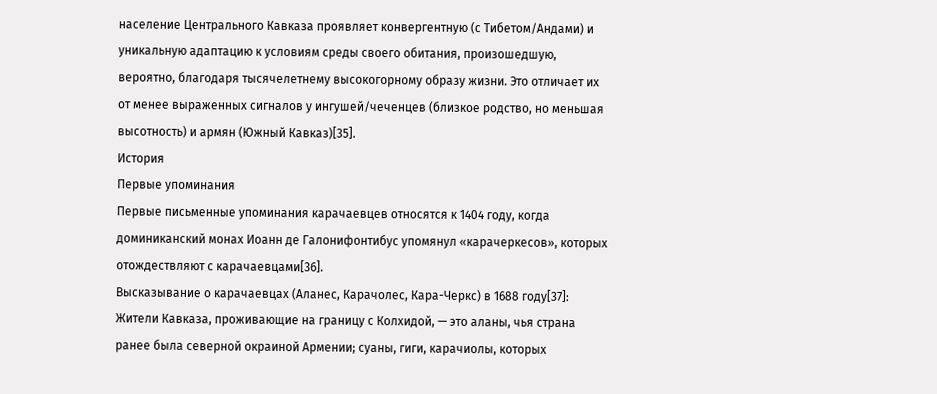население Центрального Кавказа проявляет конвергентную (с Тибетом/Андами) и уникальную адаптацию к условиям среды своего обитания, произошедшую, вероятно, благодаря тысячелетнему высокогорному образу жизни. Это отличает их от менее выраженных сигналов у ингушей/чеченцев (близкое родство, но меньшая высотность) и армян (Южный Кавказ)[35].
История
Первые упоминания
Первые письменные упоминания карачаевцев относятся к 1404 году, когда доминиканский монах Иоанн де Галонифонтибус упомянул «карачеркесов», которых отождествляют с карачаевцами[36].
Высказывание о карачаевцах (Аланес, Карачолес, Кара-Черкс) в 1688 году[37]:
Жители Кавказа, проживающие на границу с Колхидой, — это аланы, чья страна ранее была северной окраиной Армении; суаны, гиги, карачиолы, которых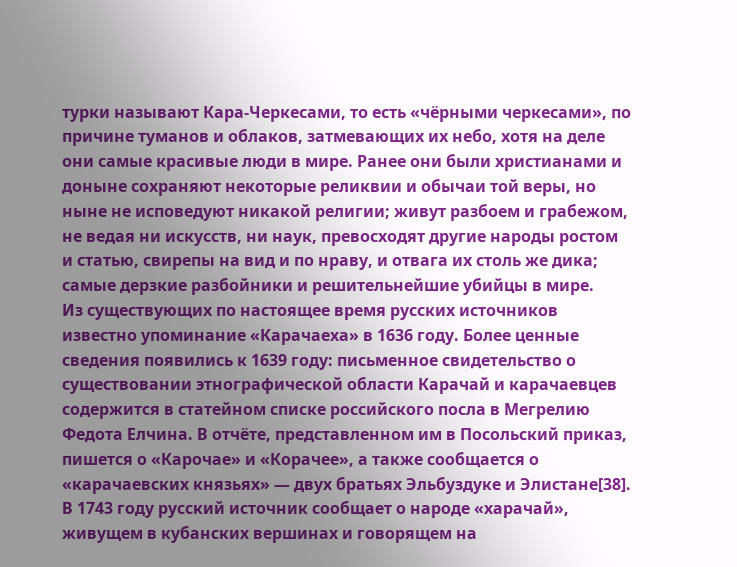турки называют Кара-Черкесами, то есть «чёрными черкесами», по причине туманов и облаков, затмевающих их небо, хотя на деле они самые красивые люди в мире. Ранее они были христианами и доныне сохраняют некоторые реликвии и обычаи той веры, но ныне не исповедуют никакой религии; живут разбоем и грабежом, не ведая ни искусств, ни наук, превосходят другие народы ростом и статью, свирепы на вид и по нраву, и отвага их столь же дика; самые дерзкие разбойники и решительнейшие убийцы в мире.
Из существующих по настоящее время русских источников известно упоминание «Карачаеха» в 1636 году. Более ценные сведения появились к 1639 году: письменное свидетельство о существовании этнографической области Карачай и карачаевцев содержится в статейном списке российского посла в Мегрелию Федота Елчина. В отчёте, представленном им в Посольский приказ, пишется о «Карочае» и «Корачее», а также сообщается о «карачаевских князьях» — двух братьях Эльбуздуке и Элистане[38].
В 1743 году русский источник сообщает о народе «харачай», живущем в кубанских вершинах и говорящем на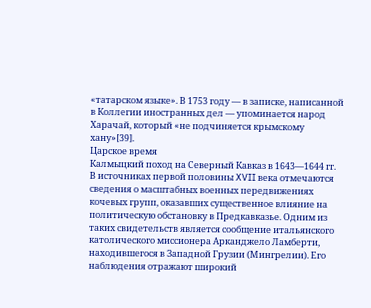«татарском языке». В 1753 году — в записке, написанной в Коллегии иностранных дел — упоминается народ Харачай, который «не подчиняется крымскому хану»[39].
Царское время
Калмыцкий поход на Северный Кавказ в 1643—1644 гг.
В источниках первой половины XVII века отмечаются сведения о масштабных военных передвижениях кочевых групп, оказавших существенное влияние на политическую обстановку в Предкавказье. Одним из таких свидетельств является сообщение итальянского католического миссионера Арканджело Ламберти, находившегося в Западной Грузии (Мингрелии). Его наблюдения отражают широкий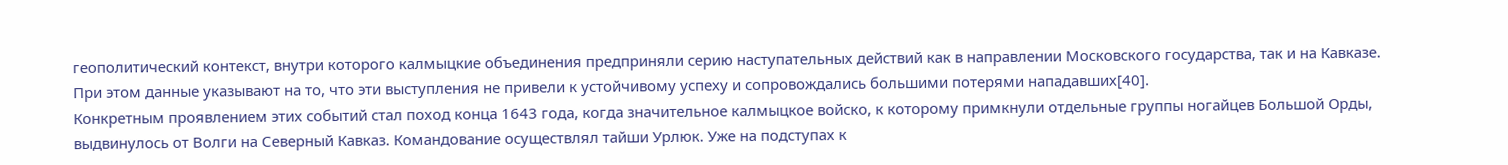геополитический контекст, внутри которого калмыцкие объединения предприняли серию наступательных действий как в направлении Московского государства, так и на Кавказе. При этом данные указывают на то, что эти выступления не привели к устойчивому успеху и сопровождались большими потерями нападавших[40].
Конкретным проявлением этих событий стал поход конца 1643 года, когда значительное калмыцкое войско, к которому примкнули отдельные группы ногайцев Большой Орды, выдвинулось от Волги на Северный Кавказ. Командование осуществлял тайши Урлюк. Уже на подступах к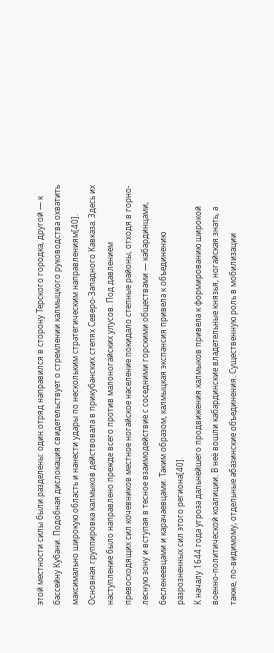этой местности силы были разделены: один отряд направился в сторону Терского городка, другой — к бассейну Кубани. Подобная дислокация свидетельствует о стремлении калмыцкого руководства охватить максимально широкую область и нанести удары по нескольким стратегическим направлениям[40].
Основная группировка калмыков действовала в прикубанских степях Северо-Западного Кавказа. Здесь их наступление было направлено прежде всего против малоногайских улусов. Под давлением превосходящих сил кочевников местное ногайское население покидало степные районы, отходя в горно-лесную зону и вступая в тесное взаимодействие с соседними горскими обществами — кабардинцами, бесленеевцами и карачаевцами. Таким образом, калмыцкая экспансия привела к объединению разрозненных сил этого региона[40].
К началу 1644 года угроза дальнейшего продвижения калмыков привела к формированию широкой военно-политической коалиции. В неё вошли кабардинские владетельные князья, ногайская знать, а также, по-видимому, отдельные абазинские объединения. Существенную роль в мобилизации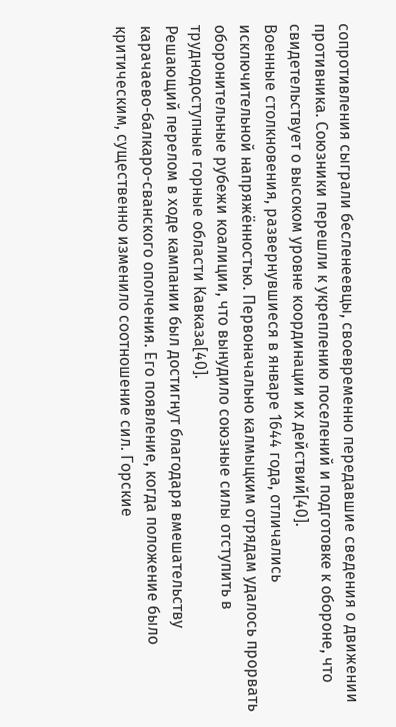сопротивления сыграли бесленеевцы, своевременно передавшие сведения о движении противника. Союзники перешли к укреплению поселений и подготовке к обороне, что свидетельствует о высоком уровне координации их действий[40].
Военные столкновения, развернувшиеся в январе 1644 года, отличались исключительной напряжённостью. Первоначально калмыцким отрядам удалось прорвать оборонительные рубежи коалиции, что вынудило союзные силы отступить в труднодоступные горные области Кавказа[40].
Решающий перелом в ходе кампании был достигнут благодаря вмешательству карачаево-балкаро-сванского ополчения. Его появление, когда положение было критическим, существенно изменило соотношение сил. Горские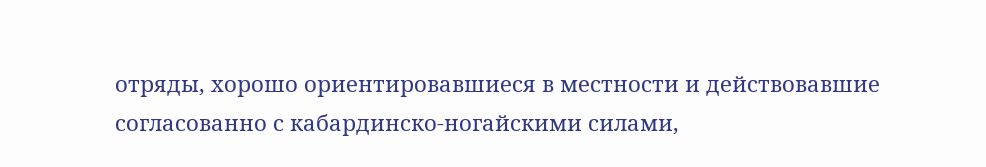отряды, хорошо ориентировавшиеся в местности и действовавшие согласованно с кабардинско-ногайскими силами,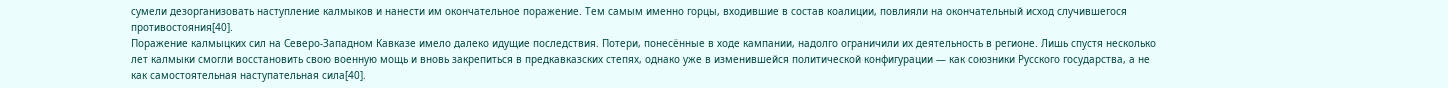сумели дезорганизовать наступление калмыков и нанести им окончательное поражение. Тем самым именно горцы, входившие в состав коалиции, повлияли на окончательный исход случившегося противостояния[40].
Поражение калмыцких сил на Северо-Западном Кавказе имело далеко идущие последствия. Потери, понесённые в ходе кампании, надолго ограничили их деятельность в регионе. Лишь спустя несколько лет калмыки смогли восстановить свою военную мощь и вновь закрепиться в предкавказских степях, однако уже в изменившейся политической конфигурации — как союзники Русского государства, а не как самостоятельная наступательная сила[40].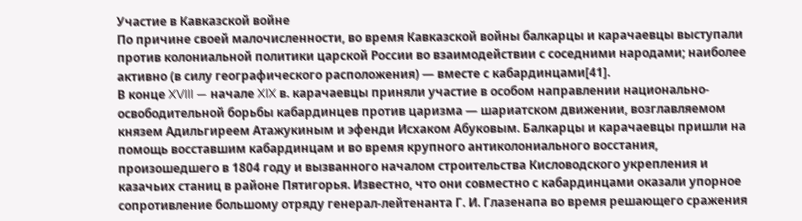Участие в Кавказской войне
По причине своей малочисленности, во время Кавказской войны балкарцы и карачаевцы выступали против колониальной политики царской России во взаимодействии с соседними народами; наиболее активно (в силу географического расположения) — вместе с кабардинцами[41].
В конце XVIII — начале XIX в. карачаевцы приняли участие в особом направлении национально-освободительной борьбы кабардинцев против царизма — шариатском движении, возглавляемом князем Адильгиреем Атажукиным и эфенди Исхаком Абуковым. Балкарцы и карачаевцы пришли на помощь восставшим кабардинцам и во время крупного антиколониального восстания, произошедшего в 1804 году и вызванного началом строительства Кисловодского укрепления и казачьих станиц в районе Пятигорья. Известно, что они совместно с кабардинцами оказали упорное сопротивление большому отряду генерал-лейтенанта Г. И. Глазенапа во время решающего сражения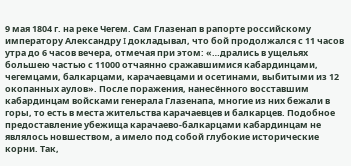9 мая 1804 г. на реке Чегем. Сам Глазенап в рапорте российскому императору Александру I докладывал, что бой продолжался с 11 часов утра до 6 часов вечера, отмечая при этом: «…дрались в ущельях большею частью с 11000 отчаянно сражавшимися кабардинцами, чегемцами, балкарцами, карачаевцами и осетинами, выбитыми из 12 окопанных аулов». После поражения, нанесённого восставшим кабардинцам войсками генерала Глазенапа, многие из них бежали в горы, то есть в места жительства карачаевцев и балкарцев. Подобное предоставление убежища карачаево-балкарцами кабардинцам не являлось новшеством, а имело под собой глубокие исторические корни. Так,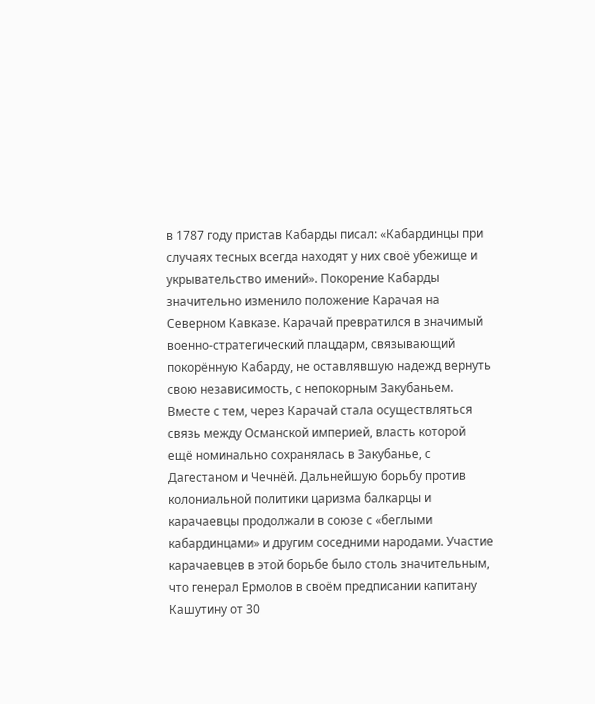в 1787 году пристав Кабарды писал: «Кабардинцы при случаях тесных всегда находят у них своё убежище и укрывательство имений». Покорение Кабарды значительно изменило положение Карачая на Северном Кавказе. Карачай превратился в значимый военно-стратегический плацдарм, связывающий покорённую Кабарду, не оставлявшую надежд вернуть свою независимость, с непокорным Закубаньем. Вместе с тем, через Карачай стала осуществляться связь между Османской империей, власть которой ещё номинально сохранялась в Закубанье, с Дагестаном и Чечнёй. Дальнейшую борьбу против колониальной политики царизма балкарцы и карачаевцы продолжали в союзе с «беглыми кабардинцами» и другим соседними народами. Участие карачаевцев в этой борьбе было столь значительным, что генерал Ермолов в своём предписании капитану Кашутину от 30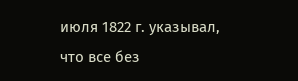июля 1822 г. указывал, что все без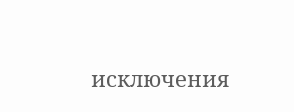исключения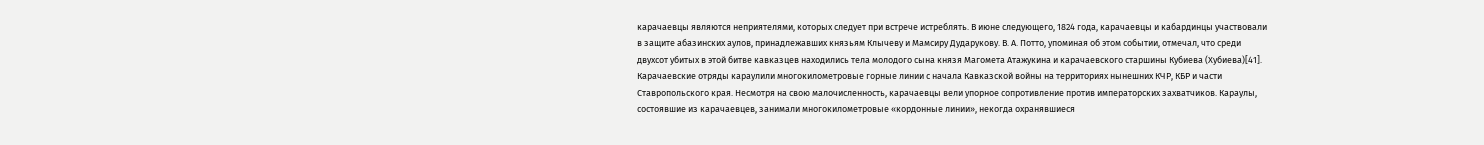карачаевцы являются неприятелями, которых следует при встрече истреблять. В июне следующего, 1824 года, карачаевцы и кабардинцы участвовали в защите абазинских аулов, принадлежавших князьям Клычеву и Мамсиру Дударукову. В. А. Потто, упоминая об этом событии, отмечал, что среди двухсот убитых в этой битве кавказцев находились тела молодого сына князя Магомета Атажукина и карачаевского старшины Кубиева (Хубиева)[41].
Карачаевские отряды караулили многокилометровые горные линии с начала Кавказской войны на территориях нынешних КЧР, КБР и части Ставропольского края. Несмотря на свою малочисленность, карачаевцы вели упорное сопротивление против императорских захватчиков. Караулы, состоявшие из карачаевцев, занимали многокилометровые «кордонные линии», некогда охранявшиеся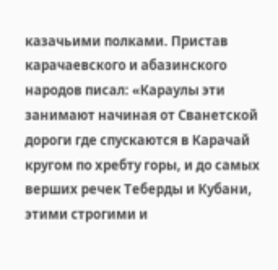казачьими полками. Пристав карачаевского и абазинского народов писал: «Караулы эти занимают начиная от Сванетской дороги где спускаются в Карачай кругом по хребту горы, и до самых верших речек Теберды и Кубани, этими строгими и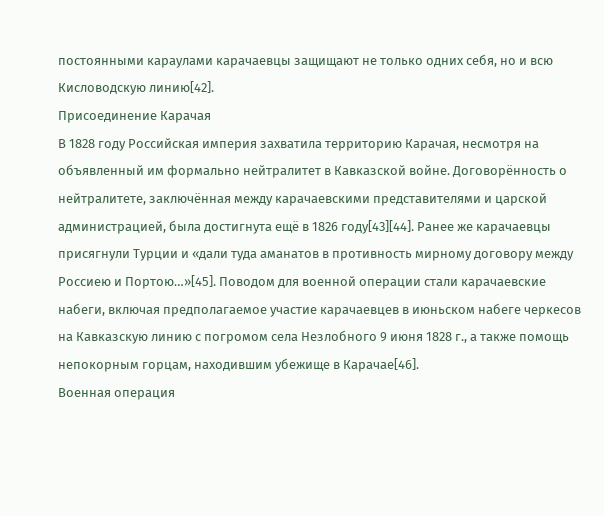постоянными караулами карачаевцы защищают не только одних себя, но и всю Кисловодскую линию[42].
Присоединение Карачая
В 1828 году Российская империя захватила территорию Карачая, несмотря на объявленный им формально нейтралитет в Кавказской войне. Договорённость о нейтралитете, заключённая между карачаевскими представителями и царской администрацией, была достигнута ещё в 1826 году[43][44]. Ранее же карачаевцы присягнули Турции и «дали туда аманатов в противность мирному договору между Россиею и Портою…»[45]. Поводом для военной операции стали карачаевские набеги, включая предполагаемое участие карачаевцев в июньском набеге черкесов на Кавказскую линию с погромом села Незлобного 9 июня 1828 г., а также помощь непокорным горцам, находившим убежище в Карачае[46].
Военная операция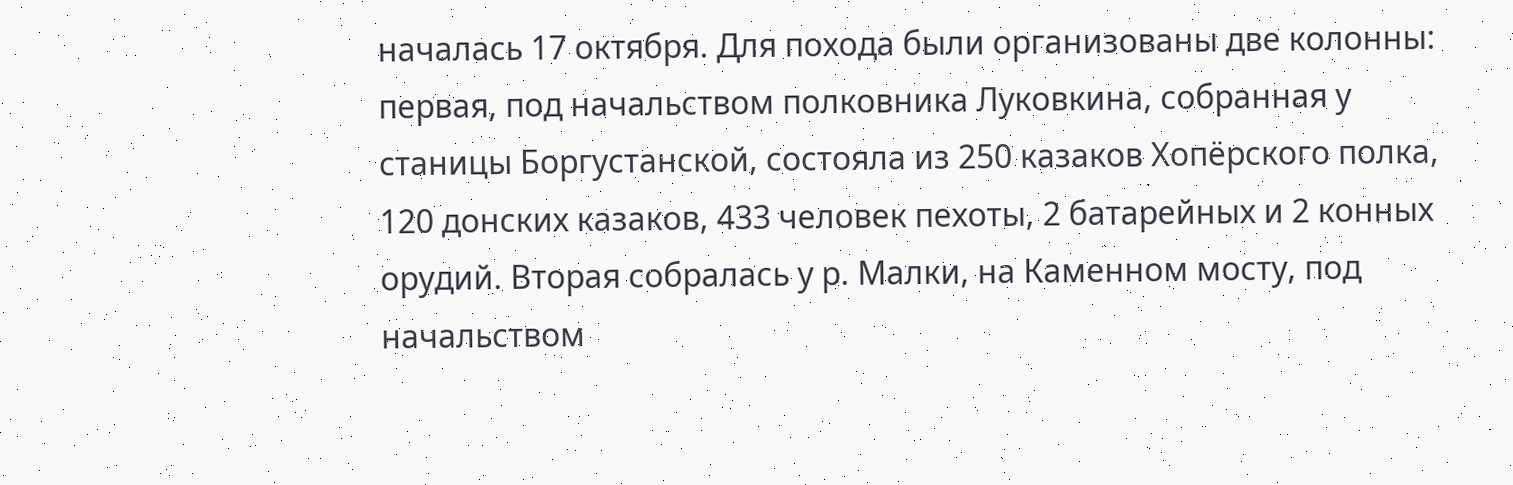началась 17 октября. Для похода были организованы две колонны: первая, под начальством полковника Луковкина, собранная у станицы Боргустанской, состояла из 250 казаков Хопёрского полка, 120 донских казаков, 433 человек пехоты, 2 батарейных и 2 конных орудий. Вторая собралась у р. Малки, на Каменном мосту, под начальством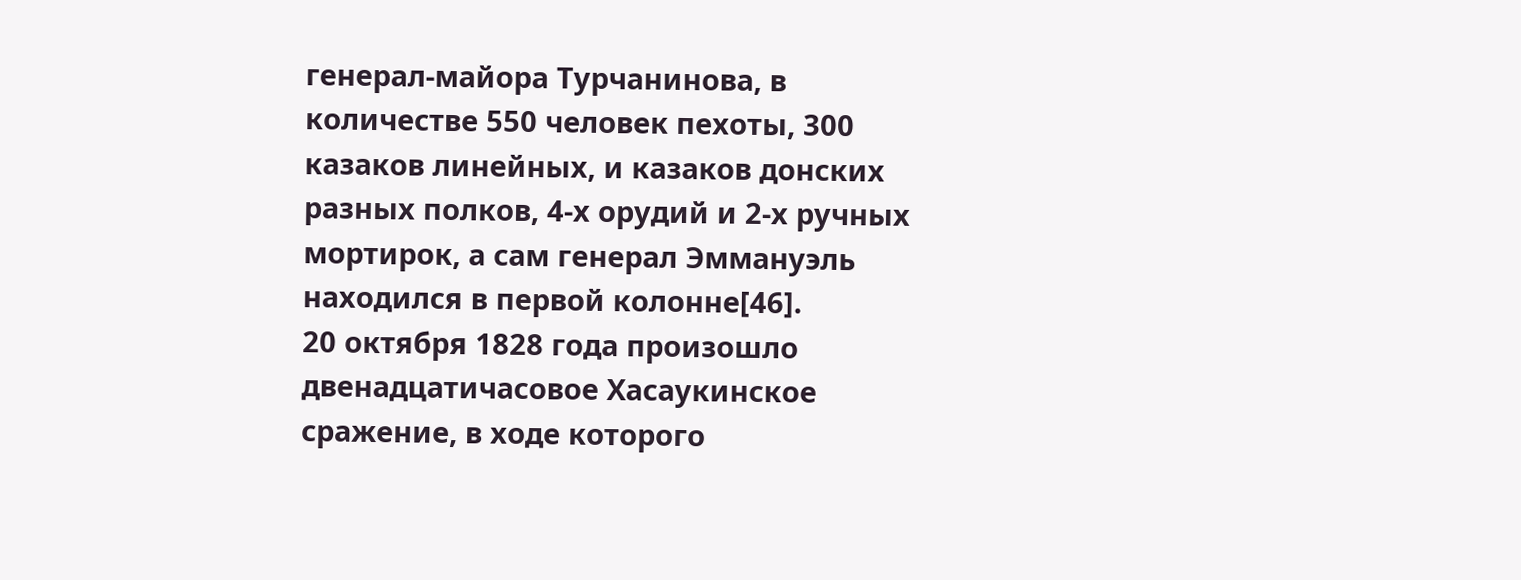генерал-майора Турчанинова, в количестве 550 человек пехоты, 300 казаков линейных, и казаков донских разных полков, 4-х орудий и 2-х ручных мортирок, а сам генерал Эммануэль находился в первой колонне[46].
20 октября 1828 года произошло двенадцатичасовое Хасаукинское сражение, в ходе которого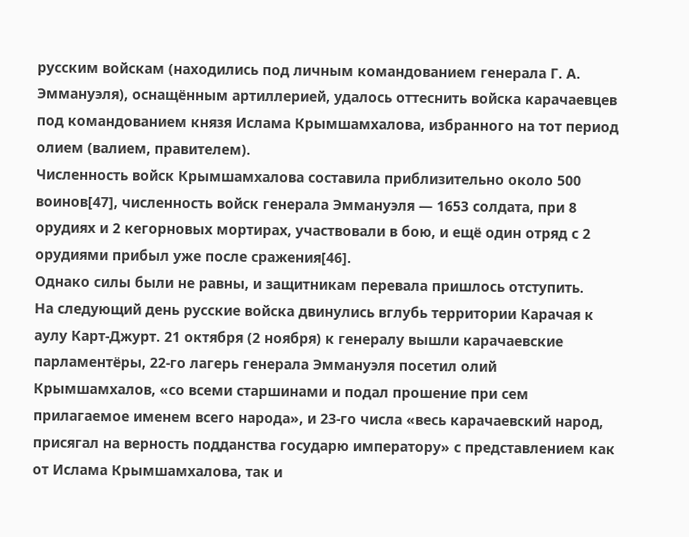русским войскам (находились под личным командованием генерала Г. А. Эммануэля), оснащённым артиллерией, удалось оттеснить войска карачаевцев под командованием князя Ислама Крымшамхалова, избранного на тот период олием (валием, правителем).
Численность войск Крымшамхалова составила приблизительно около 500 воинов[47], численность войск генерала Эммануэля — 1653 солдата, при 8 орудиях и 2 кегорновых мортирах, участвовали в бою, и ещё один отряд с 2 орудиями прибыл уже после сражения[46].
Однако силы были не равны, и защитникам перевала пришлось отступить.
На следующий день русские войска двинулись вглубь территории Карачая к аулу Карт-Джурт. 21 октября (2 ноября) к генералу вышли карачаевские парламентёры, 22-го лагерь генерала Эммануэля посетил олий Крымшамхалов, «со всеми старшинами и подал прошение при сем прилагаемое именем всего народа», и 23-го числа «весь карачаевский народ, присягал на верность подданства государю императору» с представлением как от Ислама Крымшамхалова, так и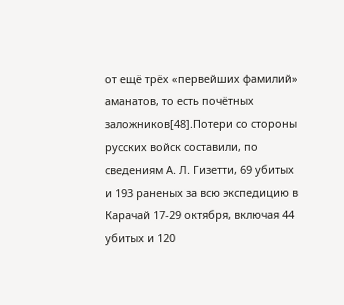от ещё трёх «первейших фамилий» аманатов, то есть почётных заложников[48].Потери со стороны русских войск составили, по сведениям А. Л. Гизетти, 69 убитых и 193 раненых за всю экспедицию в Карачай 17-29 октября, включая 44 убитых и 120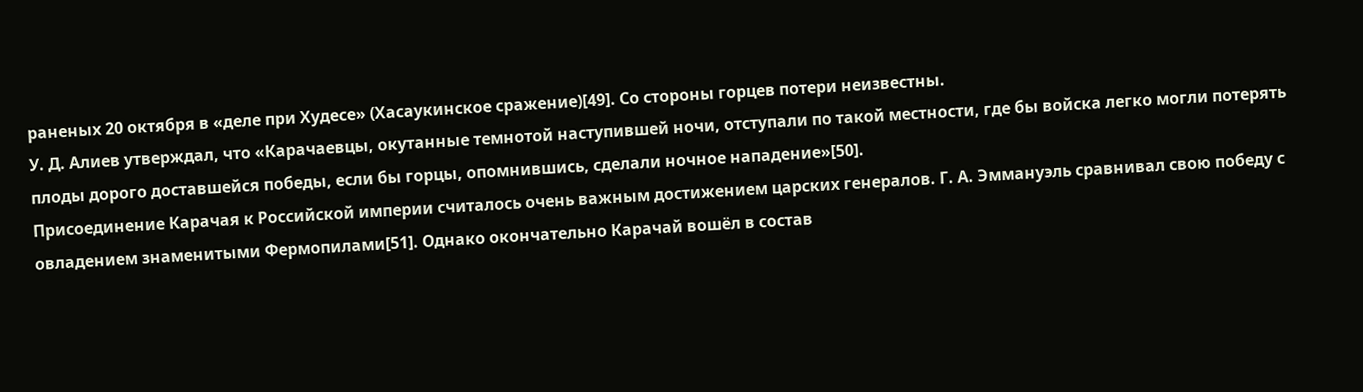раненых 20 октября в «деле при Худесе» (Хасаукинское сражение)[49]. Со стороны горцев потери неизвестны.
У. Д. Алиев утверждал, что «Карачаевцы, окутанные темнотой наступившей ночи, отступали по такой местности, где бы войска легко могли потерять плоды дорого доставшейся победы, если бы горцы, опомнившись, сделали ночное нападение»[50].
Присоединение Карачая к Российской империи считалось очень важным достижением царских генералов. Г. А. Эммануэль сравнивал свою победу с овладением знаменитыми Фермопилами[51]. Однако окончательно Карачай вошёл в состав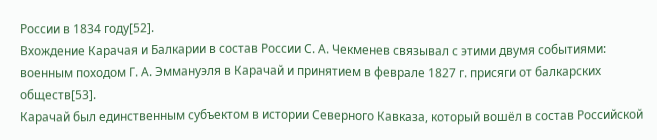России в 1834 году[52].
Вхождение Карачая и Балкарии в состав России С. А. Чекменев связывал с этими двумя событиями: военным походом Г. А. Эммануэля в Карачай и принятием в феврале 1827 г. присяги от балкарских обществ[53].
Карачай был единственным субъектом в истории Северного Кавказа, который вошёл в состав Российской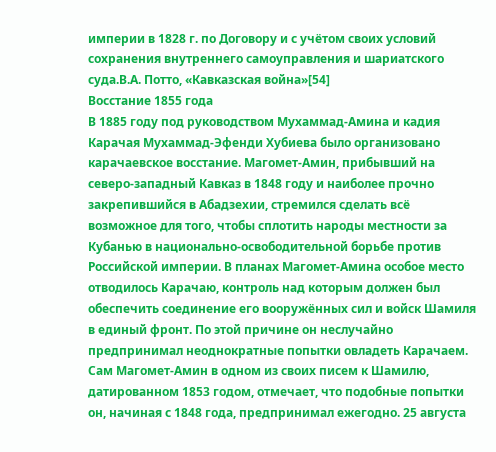империи в 1828 г. по Договору и с учётом своих условий сохранения внутреннего самоуправления и шариатского суда.В.А. Потто, «Кавказская война»[54]
Восстание 1855 года
В 1885 году под руководством Мухаммад-Амина и кадия Карачая Мухаммад-Эфенди Хубиева было организовано карачаевское восстание. Магомет-Амин, прибывший на северо-западный Кавказ в 1848 году и наиболее прочно закрепившийся в Абадзехии, стремился сделать всё возможное для того, чтобы сплотить народы местности за Кубанью в национально-освободительной борьбе против Российской империи. В планах Магомет-Амина особое место отводилось Карачаю, контроль над которым должен был обеспечить соединение его вооружённых сил и войск Шамиля в единый фронт. По этой причине он неслучайно предпринимал неоднократные попытки овладеть Карачаем. Сам Магомет-Амин в одном из своих писем к Шамилю, датированном 1853 годом, отмечает, что подобные попытки он, начиная с 1848 года, предпринимал ежегодно. 25 августа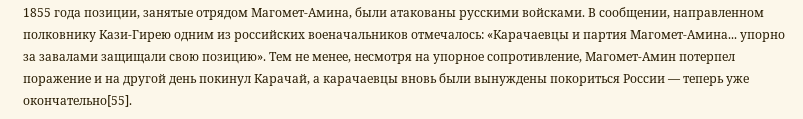1855 года позиции, занятые отрядом Магомет-Амина, были атакованы русскими войсками. В сообщении, направленном полковнику Кази-Гирею одним из российских военачальников отмечалось: «Карачаевцы и партия Магомет-Амина... упорно за завалами защищали свою позицию». Тем не менее, несмотря на упорное сопротивление, Магомет-Амин потерпел поражение и на другой день покинул Карачай, а карачаевцы вновь были вынуждены покориться России ― теперь уже окончательно[55].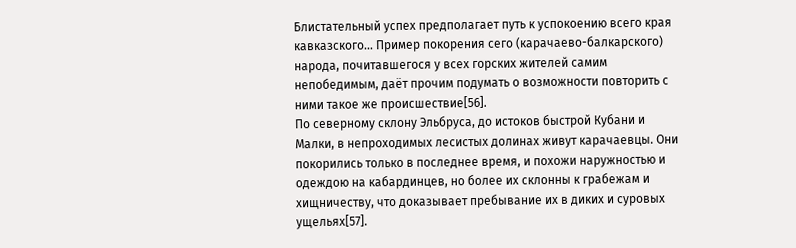Блистательный успех предполагает путь к успокоению всего края кавказского... Пример покорения сего (карачаево-балкарского) народа, почитавшегося у всех горских жителей самим непобедимым, даёт прочим подумать о возможности повторить с ними такое же происшествие[56].
По северному склону Эльбруса, до истоков быстрой Кубани и Малки, в непроходимых лесистых долинах живут карачаевцы. Они покорились только в последнее время, и похожи наружностью и одеждою на кабардинцев, но более их склонны к грабежам и хищничеству, что доказывает пребывание их в диких и суровых ущельях[57].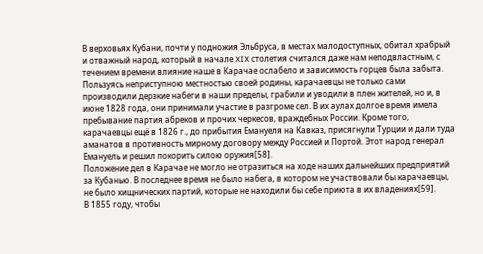В верховьях Кубани, почти у подножия Эльбруса, в местах малодоступных, обитал храбрый и отважный народ, который в начале XIX столетия считался даже нам неподвластным, с течением времени влияние наше в Карачае ослабело и зависимость горцев была забыта. Пользуясь неприступною местностью своей родины, карачаевцы не только сами производили дерзкие набеги в наши пределы, грабили и уводили в плен жителей, но и, в июне 1828 года, они принимали участие в разгроме сел. В их аулах долгое время имела пребывание партия абреков и прочих черкесов, враждебных России. Кроме того, карачаевцы ещё в 1826 г., до прибытия Емануеля на Кавказ, присягнули Турции и дали туда аманатов в противность мирному договору между Россией и Портой. Этот народ генерал Емануель и решил покорить силою оружия[58].
Положение дел в Карачае не могло не отразиться на ходе наших дальнейших предприятий за Кубанью. В последнее время не было набега, в котором не участвовали бы карачаевцы, не было хищнических партий, которые не находили бы себе приюта в их владениях[59].
В 1855 году, чтобы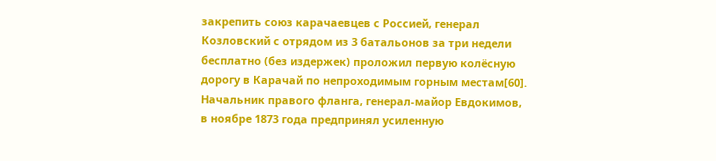закрепить союз карачаевцев с Россией, генерал Козловский с отрядом из 3 батальонов за три недели бесплатно (без издержек) проложил первую колёсную дорогу в Карачай по непроходимым горным местам[60].
Начальник правого фланга, генерал-майор Евдокимов, в ноябре 1873 года предпринял усиленную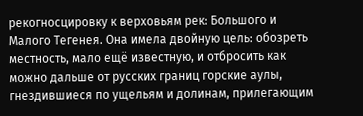рекогносцировку к верховьям рек: Большого и Малого Тегенея. Она имела двойную цель: обозреть местность, мало ещё известную, и отбросить как можно дальше от русских границ горские аулы, гнездившиеся по ущельям и долинам, прилегающим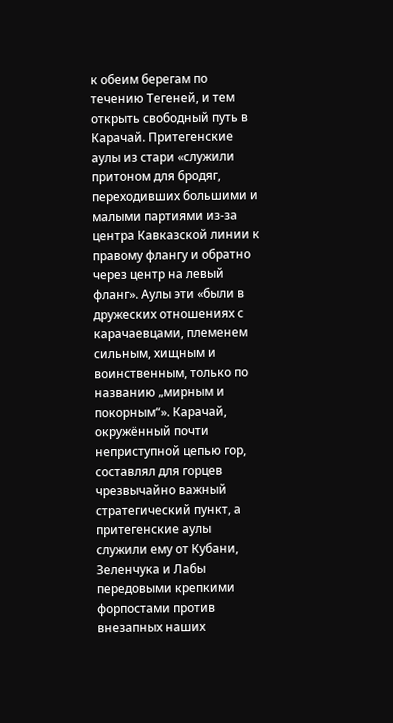к обеим берегам по течению Тегеней, и тем открыть свободный путь в Карачай. Притегенские аулы из стари «служили притоном для бродяг, переходивших большими и малыми партиями из-за центра Кавказской линии к правому флангу и обратно через центр на левый фланг». Аулы эти «были в дружеских отношениях с карачаевцами, племенем сильным, хищным и воинственным, только по названию „мирным и покорным“». Карачай, окружённый почти неприступной цепью гор, составлял для горцев чрезвычайно важный стратегический пункт, а притегенские аулы служили ему от Кубани, Зеленчука и Лабы передовыми крепкими форпостами против внезапных наших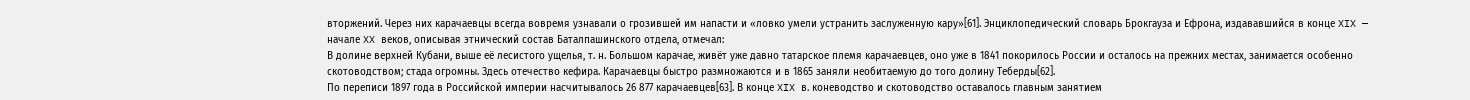вторжений. Через них карачаевцы всегда вовремя узнавали о грозившей им напасти и «ловко умели устранить заслуженную кару»[61]. Энциклопедический словарь Брокгауза и Ефрона, издававшийся в конце XIX — начале XX веков, описывая этнический состав Баталпашинского отдела, отмечал:
В долине верхней Кубани, выше её лесистого ущелья, т. н. Большом карачае, живёт уже давно татарское племя карачаевцев, оно уже в 1841 покорилось России и осталось на прежних местах, занимается особенно скотоводством; стада огромны. Здесь отечество кефира. Карачаевцы быстро размножаются и в 1865 заняли необитаемую до того долину Теберды[62].
По переписи 1897 года в Российской империи насчитывалось 26 877 карачаевцев[63]. В конце XIX в. коневодство и скотоводство оставалось главным занятием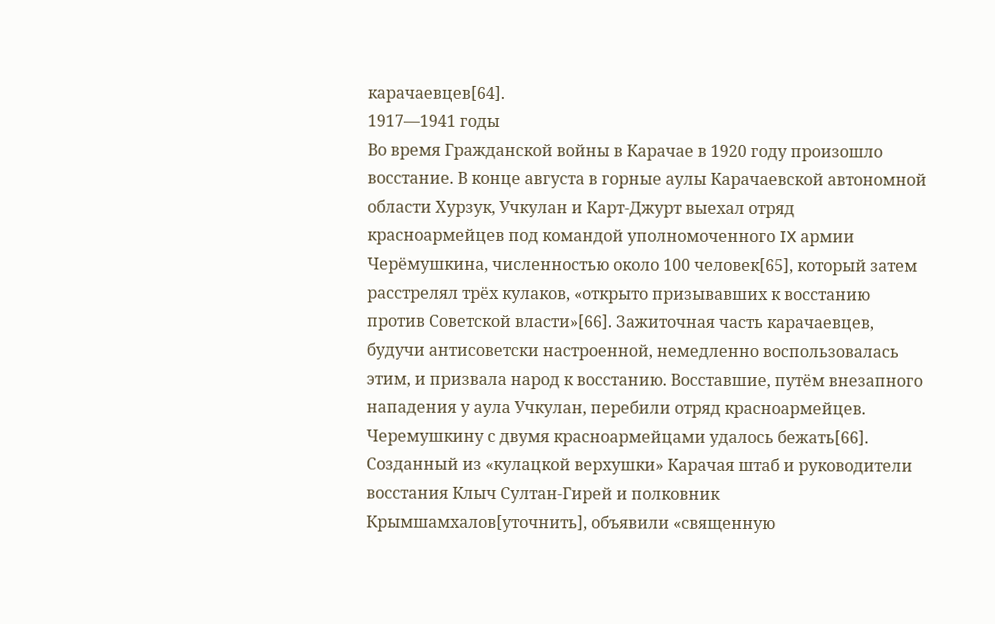карачаевцев[64].
1917—1941 годы
Во время Гражданской войны в Карачае в 1920 году произошло восстание. В конце августа в горные аулы Карачаевской автономной области Хурзук, Учкулан и Карт-Джурт выехал отряд красноармейцев под командой уполномоченного IX армии Черёмушкина, численностью около 100 человек[65], который затем расстрелял трёх кулаков, «открыто призывавших к восстанию против Советской власти»[66]. Зажиточная часть карачаевцев, будучи антисоветски настроенной, немедленно воспользовалась этим, и призвала народ к восстанию. Восставшие, путём внезапного нападения у аула Учкулан, перебили отряд красноармейцев. Черемушкину с двумя красноармейцами удалось бежать[66]. Созданный из «кулацкой верхушки» Карачая штаб и руководители восстания Клыч Султан-Гирей и полковник Крымшамхалов[уточнить], объявили «священную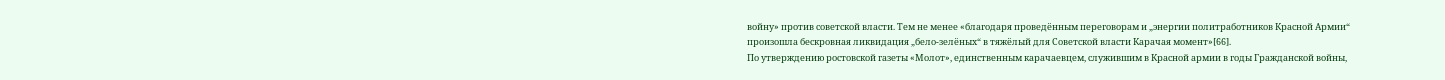войну» против советской власти. Тем не менее «благодаря проведённым переговорам и „энергии политработников Красной Армии“ произошла бескровная ликвидация „бело-зелёных“ в тяжёлый для Советской власти Карачая момент»[66].
По утверждению ростовской газеты «Молот», единственным карачаевцем, служившим в Красной армии в годы Гражданской войны,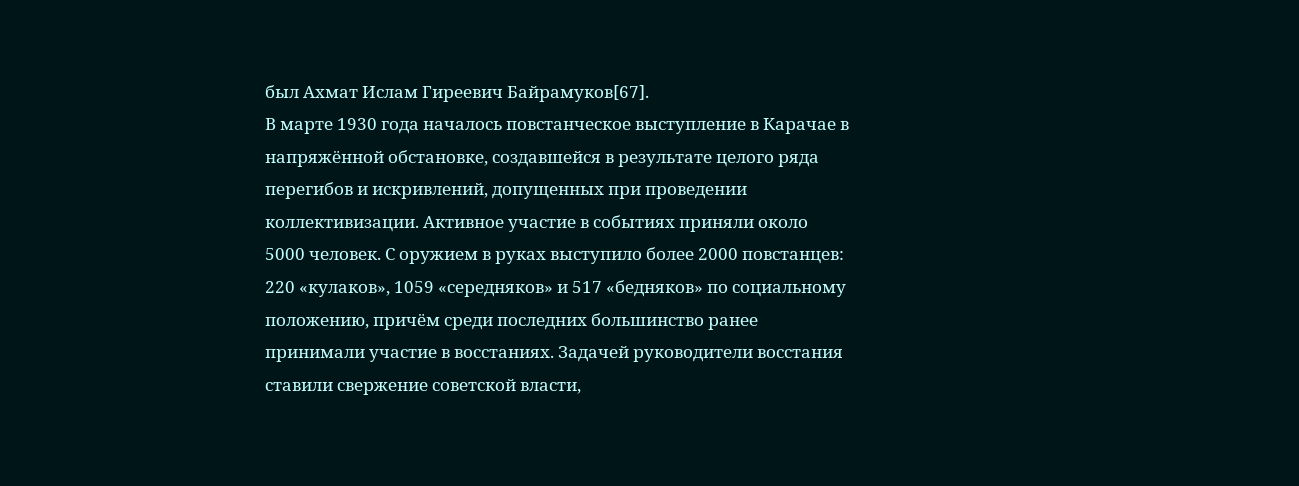был Ахмат Ислам Гиреевич Байрамуков[67].
В марте 1930 года началось повстанческое выступление в Карачае в напряжённой обстановке, создавшейся в результате целого ряда перегибов и искривлений, допущенных при проведении коллективизации. Активное участие в событиях приняли около 5000 человек. С оружием в руках выступило более 2000 повстанцев: 220 «кулаков», 1059 «середняков» и 517 «бедняков» по социальному положению, причём среди последних большинство ранее принимали участие в восстаниях. Задачей руководители восстания ставили свержение советской власти,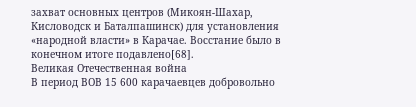захват основных центров (Микоян-Шахар, Кисловодск и Баталпашинск) для установления «народной власти» в Карачае. Восстание было в конечном итоге подавлено[68].
Великая Отечественная война
В период ВОВ 15 600 карачаевцев добровольно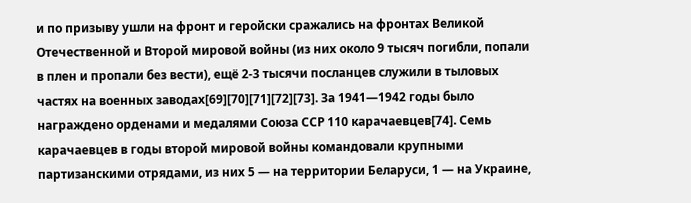и по призыву ушли на фронт и геройски сражались на фронтах Великой Отечественной и Второй мировой войны (из них около 9 тысяч погибли, попали в плен и пропали без вести), ещё 2-3 тысячи посланцев служили в тыловых частях на военных заводах[69][70][71][72][73]. За 1941—1942 годы было награждено орденами и медалями Союза ССР 110 карачаевцев[74]. Семь карачаевцев в годы второй мировой войны командовали крупными партизанскими отрядами, из них 5 — на территории Беларуси, 1 — на Украине,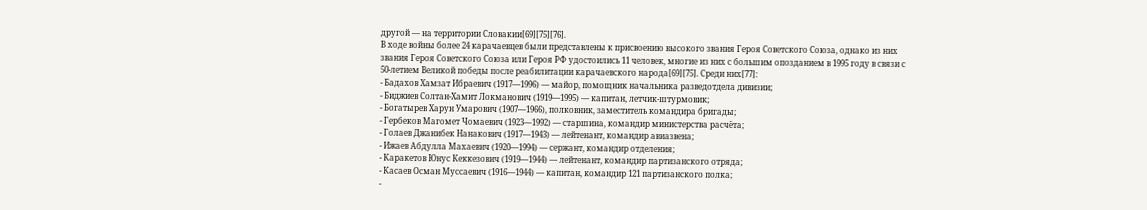другой — на территории Словакии[69][75][76].
В ходе войны более 24 карачаевцев были представлены к присвоению высокого звания Героя Советского Союза, однако из них звания Героя Советского Союза или Героя РФ удостоились 11 человек, многие из них с большим опозданием в 1995 году в связи с 50-летием Великой победы после реабилитации карачаевского народа[69][75]. Среди них[77]:
- Бадахов Хамзат Ибраевич (1917—1996) — майор, помощник начальника разведотдела дивизии;
- Биджиев Солтан-Хамит Локманович (1919—1995) — капитан, летчик-штурмовик;
- Богатырев Харун Умарович (1907—1966), полковник, заместитель командира бригады;
- Гербеков Магомет Чомаевич (1923—1992) — старшина, командир министерства расчёта;
- Голаев Джанибек Нанакович (1917—1943) ― лейтенант, командир авиазвена;
- Ижаев Абдулла Махаевич (1920—1994) — сержант, командир отделения;
- Каракетов Юнус Кеккезович (1919—1944) — лейтенант, командир партизанского отряда;
- Касаев Осман Муссаевич (1916—1944) — капитан, командир 121 партизанского полка;
-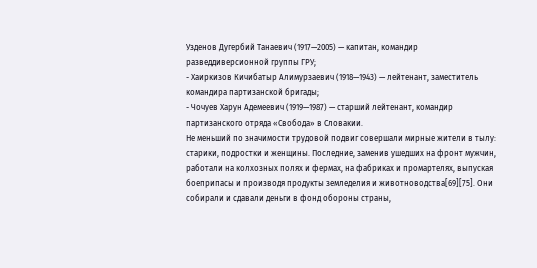Узденов Дугербий Танаевич (1917—2005) — капитан, командир разведдиверсионной группы ГРУ;
- Хаиркизов Кичибатыр Алимурзаевич (1918—1943) — лейтенант, заместитель командира партизанской бригады;
- Чочуев Харун Адемеевич (1919—1987) — старший лейтенант, командир партизанского отряда «Свобода» в Словакии.
Не меньший по значимости трудовой подвиг совершали мирные жители в тылу: старики, подростки и женщины. Последние, заменив ушедших на фронт мужчин, работали на колхозных полях и фермах, на фабриках и промартелях, выпуская боеприпасы и производя продукты земледелия и животноводства[69][75]. Они собирали и сдавали деньги в фонд обороны страны,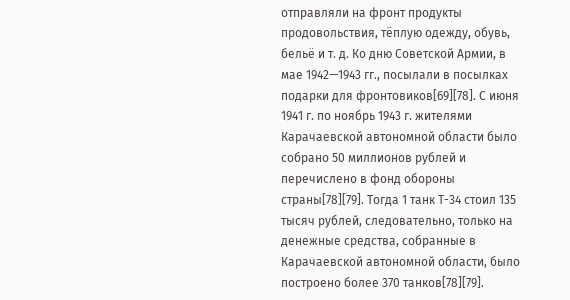отправляли на фронт продукты продовольствия, тёплую одежду, обувь, бельё и т. д. Ко дню Советской Армии, в мае 1942—1943 гг., посылали в посылках подарки для фронтовиков[69][78]. С июня 1941 г. по ноябрь 1943 г. жителями Карачаевской автономной области было собрано 50 миллионов рублей и перечислено в фонд обороны страны[78][79]. Тогда 1 танк Т-34 стоил 135 тысяч рублей, следовательно, только на денежные средства, собранные в Карачаевской автономной области, было построено более 370 танков[78][79].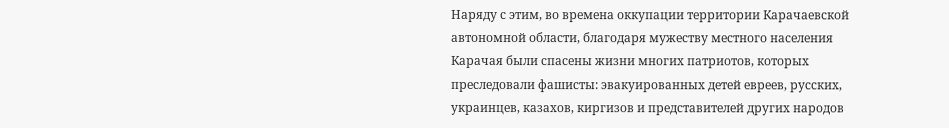Наряду с этим, во времена оккупации территории Карачаевской автономной области, благодаря мужеству местного населения Карачая были спасены жизни многих патриотов, которых преследовали фашисты: эвакуированных детей евреев, русских, украинцев, казахов, киргизов и представителей других народов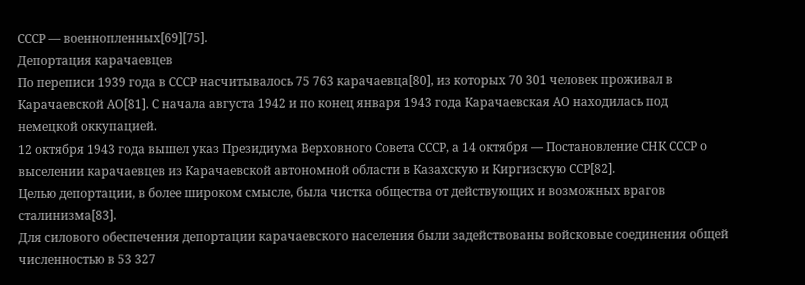СССР — военнопленных[69][75].
Депортация карачаевцев
По переписи 1939 года в СССР насчитывалось 75 763 карачаевца[80], из которых 70 301 человек проживал в Карачаевской АО[81]. С начала августа 1942 и по конец января 1943 года Карачаевская АО находилась под немецкой оккупацией.
12 октября 1943 года вышел указ Президиума Верховного Совета СССР, а 14 октября — Постановление СНК СССР о выселении карачаевцев из Карачаевской автономной области в Казахскую и Киргизскую ССР[82].
Целью депортации, в более широком смысле, была чистка общества от действующих и возможных врагов сталинизма[83].
Для силового обеспечения депортации карачаевского населения были задействованы войсковые соединения общей численностью в 53 327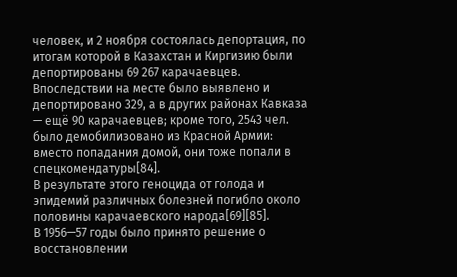человек, и 2 ноября состоялась депортация, по итогам которой в Казахстан и Киргизию были депортированы 69 267 карачаевцев. Впоследствии на месте было выявлено и депортировано 329, а в других районах Кавказа — ещё 90 карачаевцев; кроме того, 2543 чел. было демобилизовано из Красной Армии: вместо попадания домой, они тоже попали в спецкомендатуры[84].
В результате этого геноцида от голода и эпидемий различных болезней погибло около половины карачаевского народа[69][85].
В 1956—57 годы было принято решение о восстановлении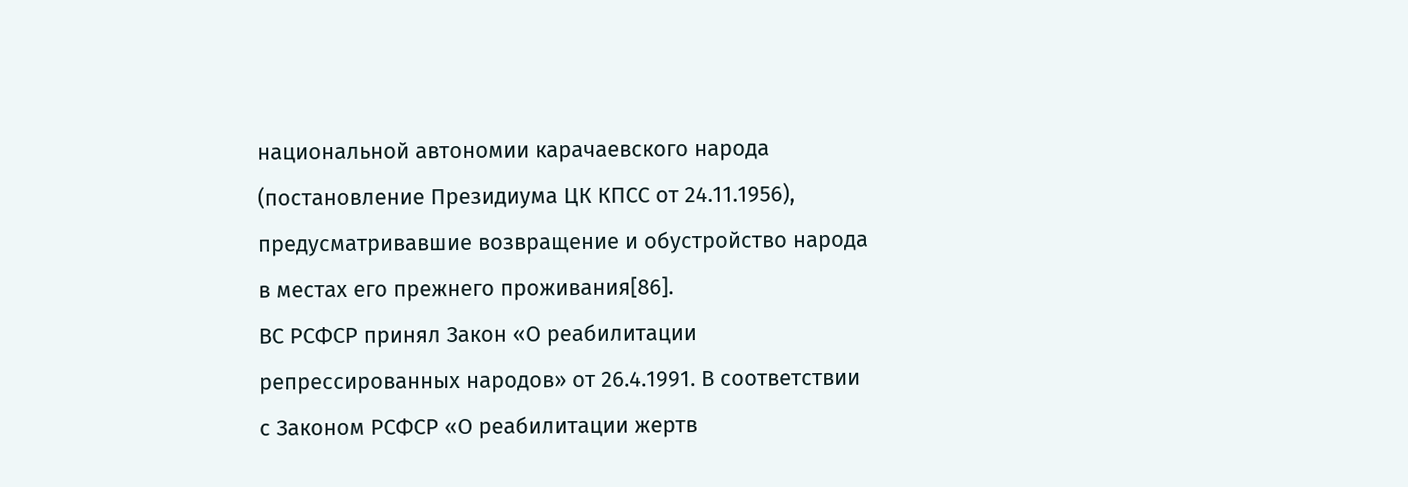национальной автономии карачаевского народа (постановление Президиума ЦК КПСС от 24.11.1956), предусматривавшие возвращение и обустройство народа в местах его прежнего проживания[86].
ВС РСФСР принял Закон «О реабилитации репрессированных народов» от 26.4.1991. В соответствии с Законом РСФСР «О реабилитации жертв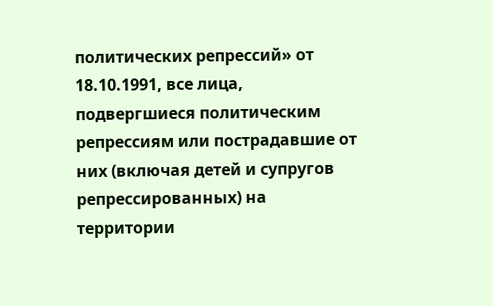политических репрессий» от 18.10.1991, все лица, подвергшиеся политическим репрессиям или пострадавшие от них (включая детей и супругов репрессированных) на территории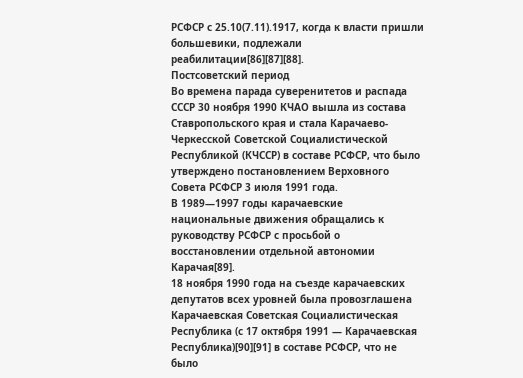РСФСР с 25.10(7.11).1917, когда к власти пришли большевики, подлежали реабилитации[86][87][88].
Постсоветский период
Во времена парада суверенитетов и распада СССР 30 ноября 1990 КЧАО вышла из состава Ставропольского края и стала Карачаево-Черкесской Советской Социалистической Республикой (КЧССР) в составе РСФСР, что было утверждено постановлением Верховного Совета РСФСР 3 июля 1991 года.
В 1989—1997 годы карачаевские национальные движения обращались к руководству РСФСР с просьбой о восстановлении отдельной автономии Карачая[89].
18 ноября 1990 года на съезде карачаевских депутатов всех уровней была провозглашена Карачаевская Советская Социалистическая Республика (с 17 октября 1991 — Карачаевская Республика)[90][91] в составе РСФСР, что не было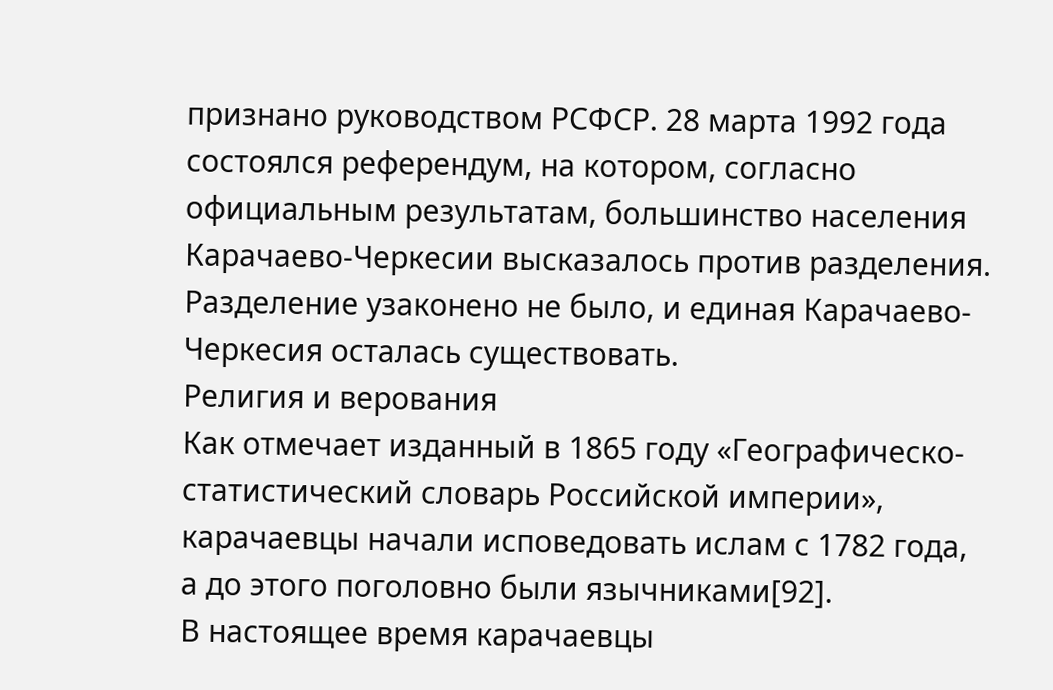признано руководством РСФСР. 28 марта 1992 года состоялся референдум, на котором, согласно официальным результатам, большинство населения Карачаево-Черкесии высказалось против разделения. Разделение узаконено не было, и единая Карачаево-Черкесия осталась существовать.
Религия и верования
Как отмечает изданный в 1865 году «Географическо-статистический словарь Российской империи», карачаевцы начали исповедовать ислам с 1782 года, а до этого поголовно были язычниками[92].
В настоящее время карачаевцы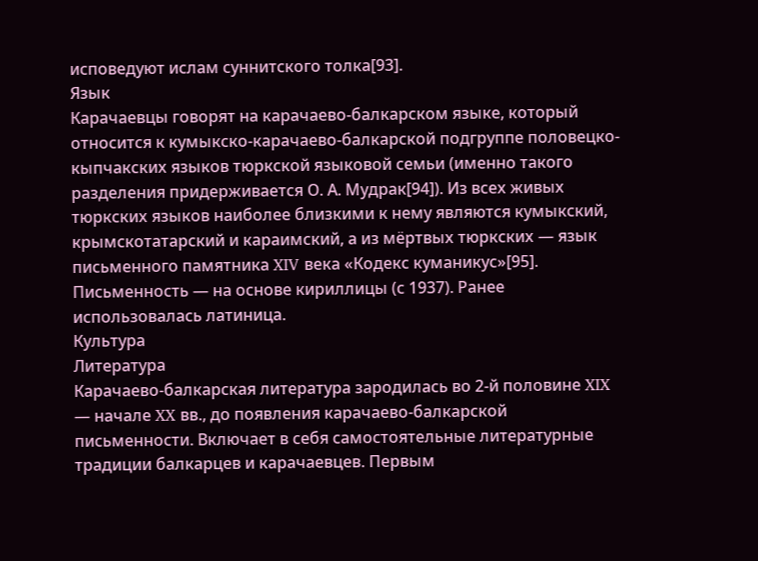исповедуют ислам суннитского толка[93].
Язык
Карачаевцы говорят на карачаево-балкарском языке, который относится к кумыкско-карачаево-балкарской подгруппе половецко-кыпчакских языков тюркской языковой семьи (именно такого разделения придерживается О. А. Мудрак[94]). Из всех живых тюркских языков наиболее близкими к нему являются кумыкский, крымскотатарский и караимский, а из мёртвых тюркских — язык письменного памятника XIV века «Кодекс куманикус»[95].
Письменность — на основе кириллицы (с 1937). Ранее использовалась латиница.
Культура
Литература
Карачаево-балкарская литература зародилась во 2-й половине XIX — начале XX вв., до появления карачаево-балкарской письменности. Включает в себя самостоятельные литературные традиции балкарцев и карачаевцев. Первым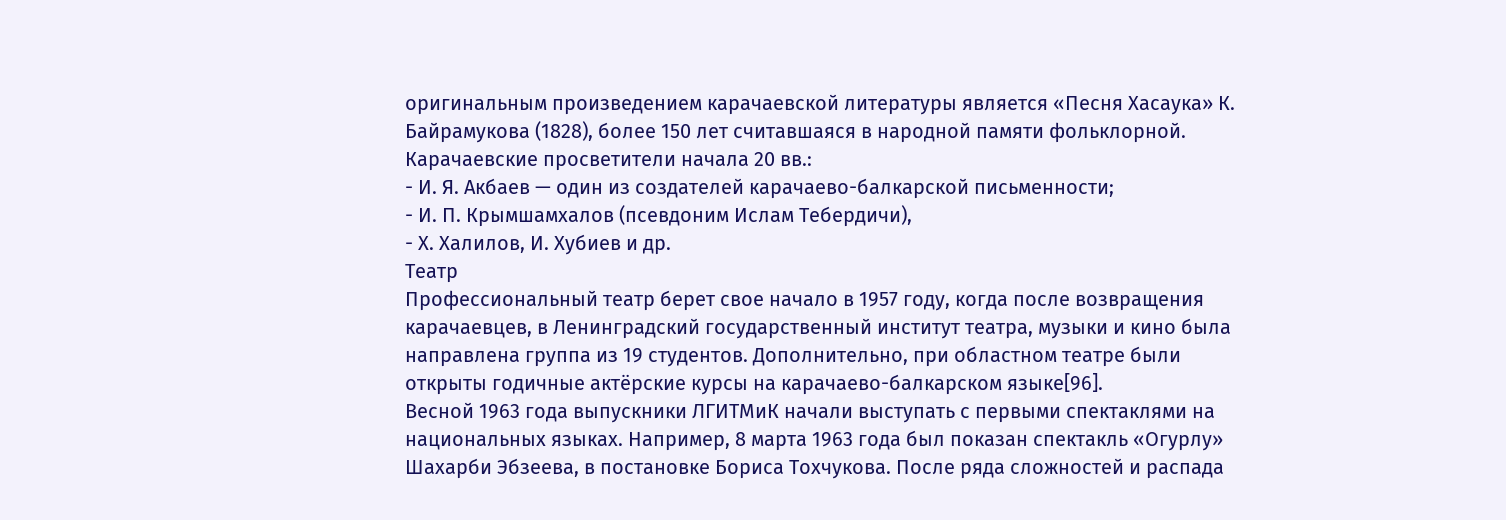оригинальным произведением карачаевской литературы является «Песня Хасаука» К. Байрамукова (1828), более 150 лет считавшаяся в народной памяти фольклорной.
Карачаевские просветители начала 20 вв.:
- И. Я. Акбаев — один из создателей карачаево-балкарской письменности;
- И. П. Крымшамхалов (псевдоним Ислам Тебердичи),
- Х. Халилов, И. Хубиев и др.
Театр
Профессиональный театр берет свое начало в 1957 году, когда после возвращения карачаевцев, в Ленинградский государственный институт театра, музыки и кино была направлена группа из 19 студентов. Дополнительно, при областном театре были открыты годичные актёрские курсы на карачаево-балкарском языке[96].
Весной 1963 года выпускники ЛГИТМиК начали выступать с первыми спектаклями на национальных языках. Например, 8 марта 1963 года был показан спектакль «Огурлу» Шахарби Эбзеева, в постановке Бориса Тохчукова. После ряда сложностей и распада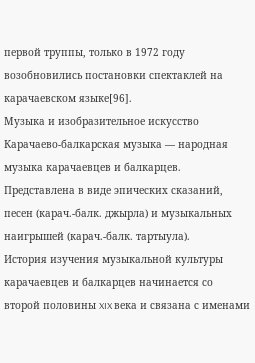первой труппы, только в 1972 году возобновились постановки спектаклей на карачаевском языке[96].
Музыка и изобразительное искусство
Карачаево-балкарская музыка — народная музыка карачаевцев и балкарцев. Представлена в виде эпических сказаний, песен (карач.-балк. джырла) и музыкальных наигрышей (карач.-балк. тартыула).
История изучения музыкальной культуры карачаевцев и балкарцев начинается со второй половины XIX века и связана с именами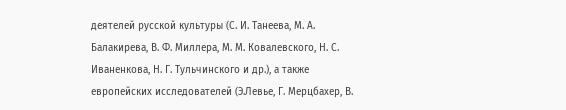деятелей русской культуры (С. И. Танеева, М. А. Балакирева, В. Ф. Миллера, М. М. Ковалевского, Н. С. Иваненкова, Н. Г. Тульчинского и др.), а также европейских исследователей (Э.Левье, Г. Мерцбахер, В.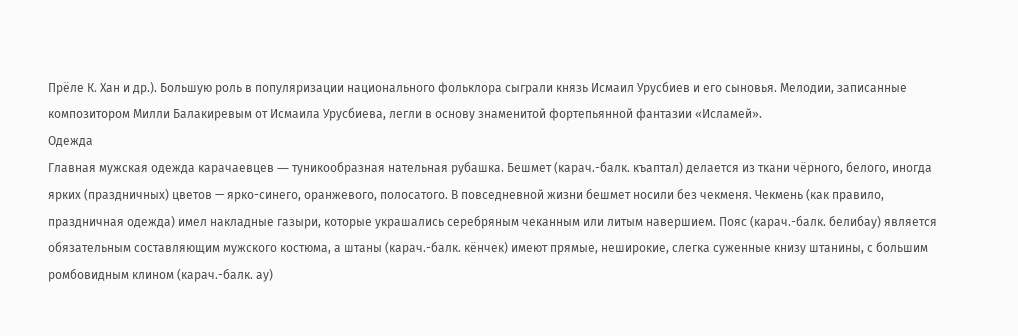Прёле К. Хан и др.). Большую роль в популяризации национального фольклора сыграли князь Исмаил Урусбиев и его сыновья. Мелодии, записанные композитором Милли Балакиревым от Исмаила Урусбиева, легли в основу знаменитой фортепьянной фантазии «Исламей».
Одежда
Главная мужская одежда карачаевцев ― туникообразная нательная рубашка. Бешмет (карач.-балк. къаптал) делается из ткани чёрного, белого, иногда ярких (праздничных) цветов — ярко-синего, оранжевого, полосатого. В повседневной жизни бешмет носили без чекменя. Чекмень (как правило, праздничная одежда) имел накладные газыри, которые украшались серебряным чеканным или литым навершием. Пояс (карач.-балк. белибау) является обязательным составляющим мужского костюма, а штаны (карач.-балк. кёнчек) имеют прямые, неширокие, слегка суженные книзу штанины, с большим ромбовидным клином (карач.-балк. ау)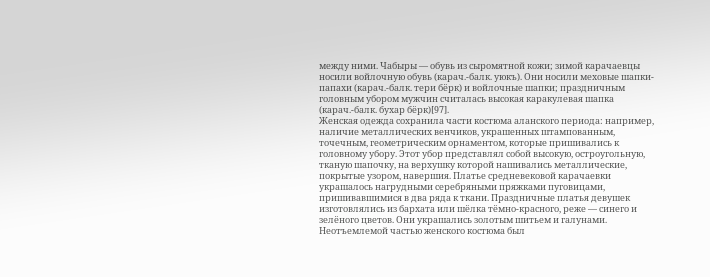между ними. Чабыры — обувь из сыромятной кожи; зимой карачаевцы носили войлочную обувь (карач.-балк. уюкъ). Они носили меховые шапки-папахи (карач.-балк. тери бёрк) и войлочные шапки; праздничным головным убором мужчин считалась высокая каракулевая шапка (карач.-балк. бухар бёрк)[97].
Женская одежда сохранила части костюма аланского периода: например, наличие металлических венчиков, украшенных штампованным, точечным, геометрическим орнаментом, которые пришивались к головному убору. Этот убор представлял собой высокую, остроугольную, тканую шапочку, на верхушку которой нашивались металлические, покрытые узором, навершия. Платье средневековой карачаевки украшалось нагрудными серебряными пряжками пуговицами, пришивавшимися в два ряда к ткани. Праздничные платья девушек изготовлялись из бархата или шёлка тёмно-красного, реже — синего и зелёного цветов. Они украшались золотым шитьем и галунами. Неотъемлемой частью женского костюма был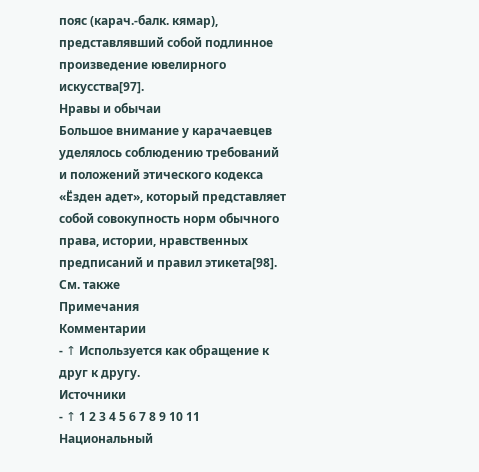пояс (карач.-балк. кямар), представлявший собой подлинное произведение ювелирного искусства[97].
Нравы и обычаи
Большое внимание у карачаевцев уделялось соблюдению требований и положений этического кодекса «Ёзден адет», который представляет собой совокупность норм обычного права, истории, нравственных предписаний и правил этикета[98].
См. также
Примечания
Комментарии
- ↑ Используется как обращение к друг к другу.
Источники
- ↑ 1 2 3 4 5 6 7 8 9 10 11 Национальный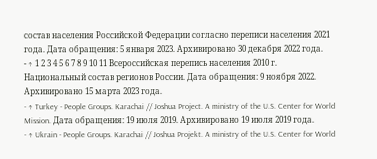состав населения Российской Федерации согласно переписи населения 2021 года. Дата обращения: 5 января 2023. Архивировано 30 декабря 2022 года.
- ↑ 1 2 3 4 5 6 7 8 9 10 11 Всероссийская перепись населения 2010 г. Национальный состав регионов России. Дата обращения: 9 ноября 2022. Архивировано 15 марта 2023 года.
- ↑ Turkey - People Groups. Karachai // Joshua Project. A ministry of the U.S. Center for World Mission. Дата обращения: 19 июля 2019. Архивировано 19 июля 2019 года.
- ↑ Ukrain - People Groups. Karachai // Joshua Projekt. A ministry of the U.S. Center for World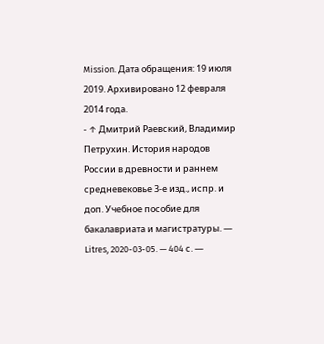Mission. Дата обращения: 19 июля 2019. Архивировано 12 февраля 2014 года.
- ↑ Дмитрий Раевский, Владимир Петрухин. История народов России в древности и раннем средневековье 3-е изд., испр. и доп. Учебное пособие для бакалавриата и магистратуры. — Litres, 2020-03-05. — 404 с. —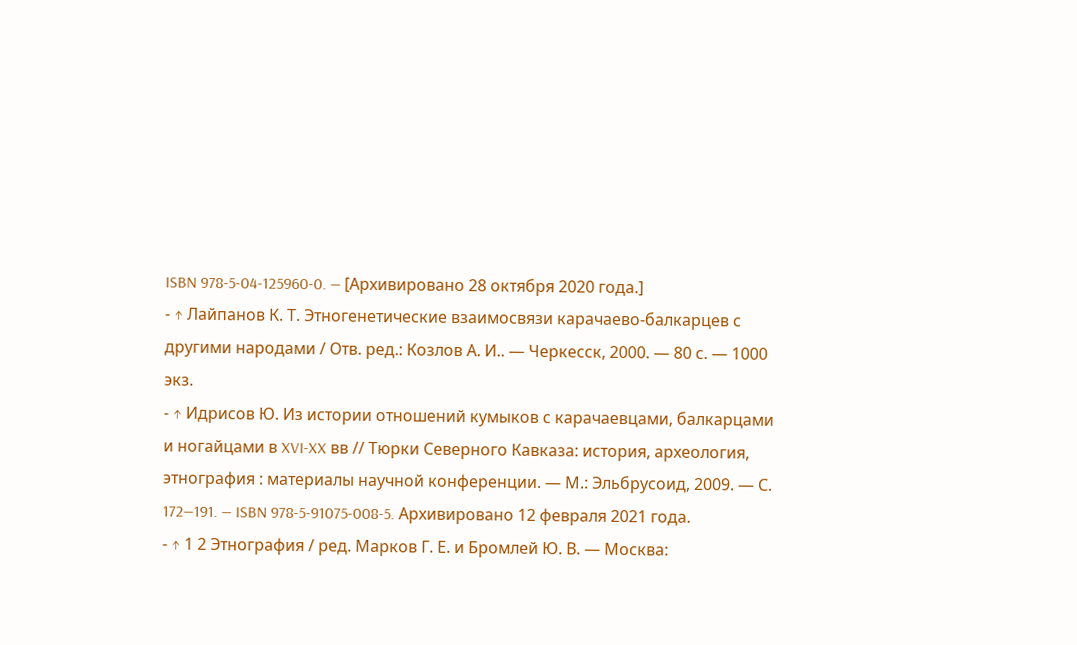ISBN 978-5-04-125960-0. — [Архивировано 28 октября 2020 года.]
- ↑ Лайпанов К. Т. Этногенетические взаимосвязи карачаево-балкарцев с другими народами / Отв. ред.: Козлов А. И.. — Черкесск, 2000. — 80 с. — 1000 экз.
- ↑ Идрисов Ю. Из истории отношений кумыков с карачаевцами, балкарцами и ногайцами в XVI-XX вв // Тюрки Северного Кавказа: история, археология, этнография : материалы научной конференции. — М.: Эльбрусоид, 2009. — С. 172—191. — ISBN 978-5-91075-008-5. Архивировано 12 февраля 2021 года.
- ↑ 1 2 Этнография / ред. Марков Г. Е. и Бромлей Ю. В. — Москва: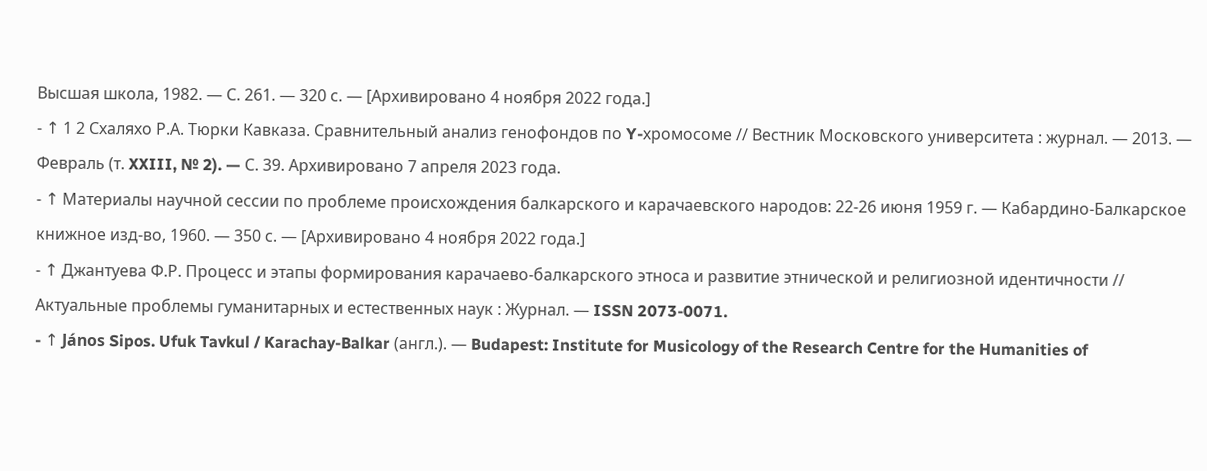Высшая школа, 1982. — С. 261. — 320 с. — [Архивировано 4 ноября 2022 года.]
- ↑ 1 2 Схаляхо Р.А. Тюрки Кавказа. Сравнительный анализ генофондов по Y-хромосоме // Вестник Московского университета : журнал. — 2013. — Февраль (т. XXIII, № 2). — С. 39. Архивировано 7 апреля 2023 года.
- ↑ Материалы научной сессии по проблеме происхождения балкарского и карачаевского народов: 22-26 июня 1959 г. — Кабардино-Балкарское книжное изд-во, 1960. — 350 с. — [Архивировано 4 ноября 2022 года.]
- ↑ Джантуева Ф.Р. Процесс и этапы формирования карачаево-балкарского этноса и развитие этнической и религиозной идентичности // Актуальные проблемы гуманитарных и естественных наук : Журнал. — ISSN 2073-0071.
- ↑ János Sipos. Ufuk Tavkul / Karachay-Balkar (англ.). — Budapest: Institute for Musicology of the Research Centre for the Humanities of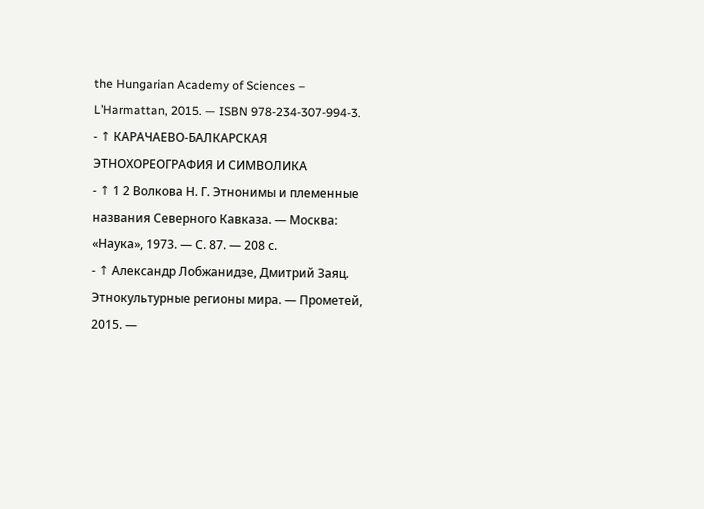the Hungarian Academy of Sciences – L’Harmattan, 2015. — ISBN 978-234-307-994-3.
- ↑ КАРАЧАЕВО-БАЛКАРСКАЯ ЭТНОХОРЕОГРАФИЯ И СИМВОЛИКА
- ↑ 1 2 Волкова Н. Г. Этнонимы и племенные названия Северного Кавказа. — Москва: «Наука», 1973. — С. 87. — 208 с.
- ↑ Александр Лобжанидзе, Дмитрий Заяц. Этнокультурные регионы мира. — Прометей, 2015. —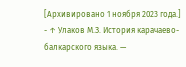[Архивировано 1 ноября 2023 года.]
- ↑ Улаков М.З. История карачаево-балкарского языка. —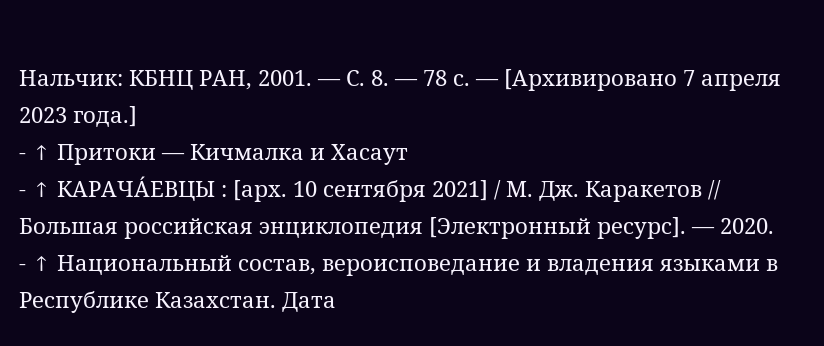Нальчик: КБНЦ РАН, 2001. — С. 8. — 78 с. — [Архивировано 7 апреля 2023 года.]
- ↑ Притоки — Кичмалка и Хасаут
- ↑ КАРАЧА́ЕВЦЫ : [арх. 10 сентября 2021] / М. Дж. Каракетов // Большая российская энциклопедия [Электронный ресурс]. — 2020.
- ↑ Национальный состав, вероисповедание и владения языками в Республике Казахстан. Дата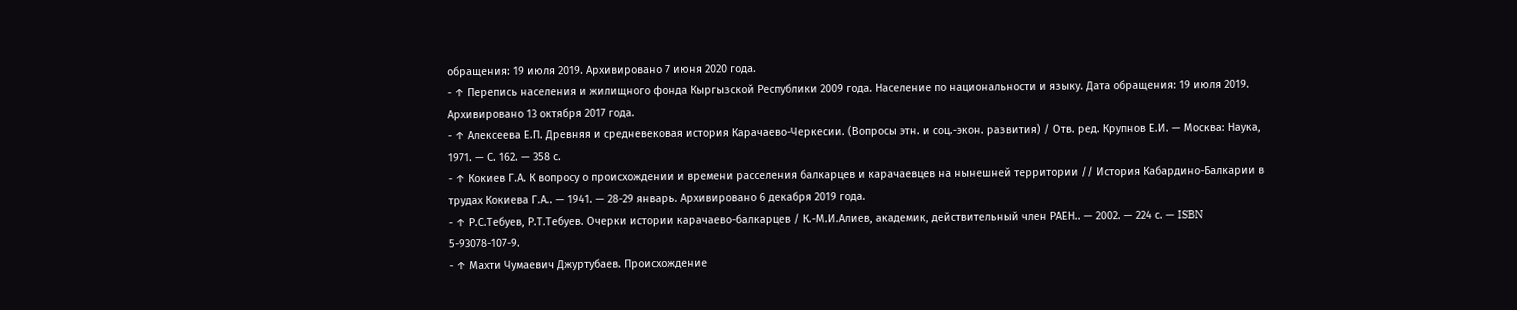обращения: 19 июля 2019. Архивировано 7 июня 2020 года.
- ↑ Перепись населения и жилищного фонда Кыргызской Республики 2009 года. Население по национальности и языку. Дата обращения: 19 июля 2019. Архивировано 13 октября 2017 года.
- ↑ Алексеева Е.П. Древняя и средневековая история Карачаево-Черкесии. (Вопросы этн. и соц.-экон. развития) / Отв. ред. Крупнов Е.И. — Москва: Наука, 1971. — С. 162. — 358 с.
- ↑ Кокиев Г.А. К вопросу о происхождении и времени расселения балкарцев и карачаевцев на нынешней территории // История Кабардино-Балкарии в трудах Кокиева Г.А.. — 1941. — 28-29 январь. Архивировано 6 декабря 2019 года.
- ↑ Р.С.Тебуев, Р.Т.Тебуев. Очерки истории карачаево-балкарцев / К.-М.И.Алиев, академик, действительный член РАЕН.. — 2002. — 224 с. — ISBN 5-93078-107-9.
- ↑ Махти Чумаевич Джуртубаев. Происхождение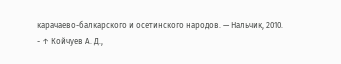карачаево-балкарского и осетинского народов. — Нальчик, 2010.
- ↑ Койчуев А. Д.,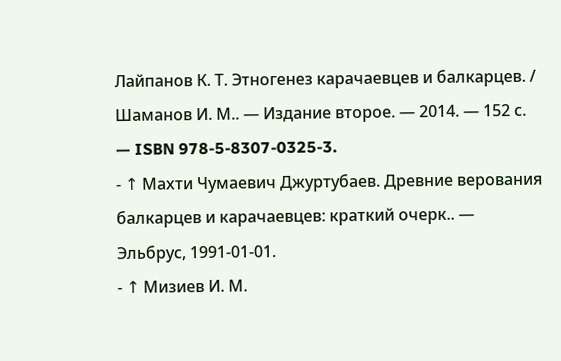Лайпанов К. Т. Этногенез карачаевцев и балкарцев. / Шаманов И. М.. — Издание второе. — 2014. — 152 с. — ISBN 978-5-8307-0325-3.
- ↑ Махти Чумаевич Джуртубаев. Древние верования балкарцев и карачаевцев: краткий очерк.. — Эльбрус, 1991-01-01.
- ↑ Мизиев И. М.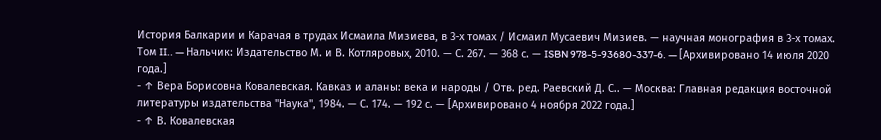История Балкарии и Карачая в трудах Исмаила Мизиева, в 3-х томах / Исмаил Мусаевич Мизиев. — научная монография в 3-х томах. Том II.. — Нальчик: Издательство М. и В. Котляровых, 2010. — С. 267. — 368 с. — ISBN 978-5-93680-337-6. — [Архивировано 14 июля 2020 года.]
- ↑ Вера Борисовна Ковалевская. Кавказ и аланы: века и народы / Отв. ред. Раевский Д. С.. — Москва: Главная редакция восточной литературы издательства "Наука", 1984. — С. 174. — 192 с. — [Архивировано 4 ноября 2022 года.]
- ↑ В. Ковалевская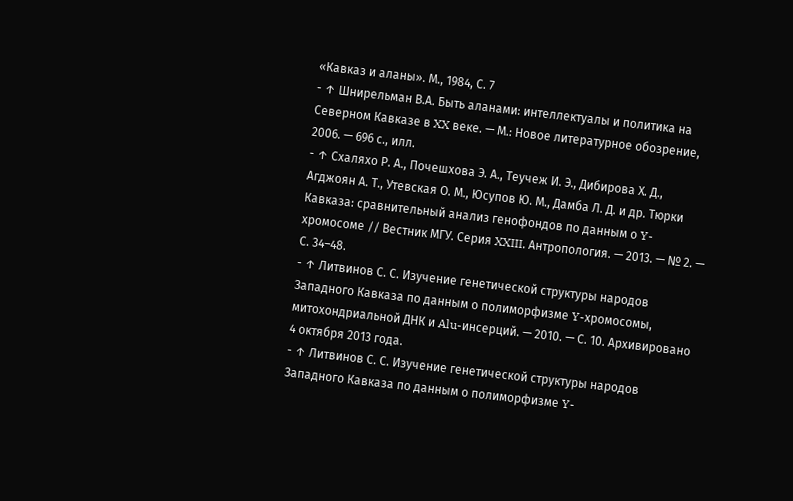«Кавказ и аланы». М., 1984, С. 7
- ↑ Шнирельман В.А. Быть аланами: интеллектуалы и политика на Северном Кавказе в XX веке. — М.: Новое литературное обозрение, 2006. — 696 с., илл.
- ↑ Схаляхо Р. А., Почешхова Э. А., Теучеж И. Э., Дибирова Х. Д., Агджоян А. Т., Утевская О. М., Юсупов Ю. М., Дамба Л. Д. и др. Тюрки Кавказа: сравнительный анализ генофондов по данным о Y-хромосомe // Вестник МГУ. Серия XXIII. Антропология. — 2013. — № 2. — С. 34–48.
- ↑ Литвинов С. С. Изучение генетической структуры народов Западного Кавказа по данным о полиморфизме Y-хромосомы, митохондриальной ДНК и Alu-инсерций. — 2010. — С. 10. Архивировано 4 октября 2013 года.
- ↑ Литвинов С. С. Изучение генетической структуры народов Западного Кавказа по данным о полиморфизме Y-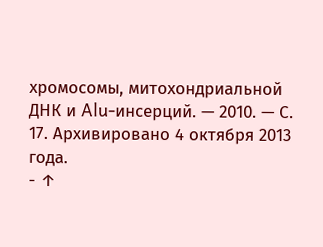хромосомы, митохондриальной ДНК и Alu-инсерций. — 2010. — С. 17. Архивировано 4 октября 2013 года.
- ↑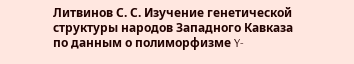Литвинов С. С. Изучение генетической структуры народов Западного Кавказа по данным о полиморфизме Y-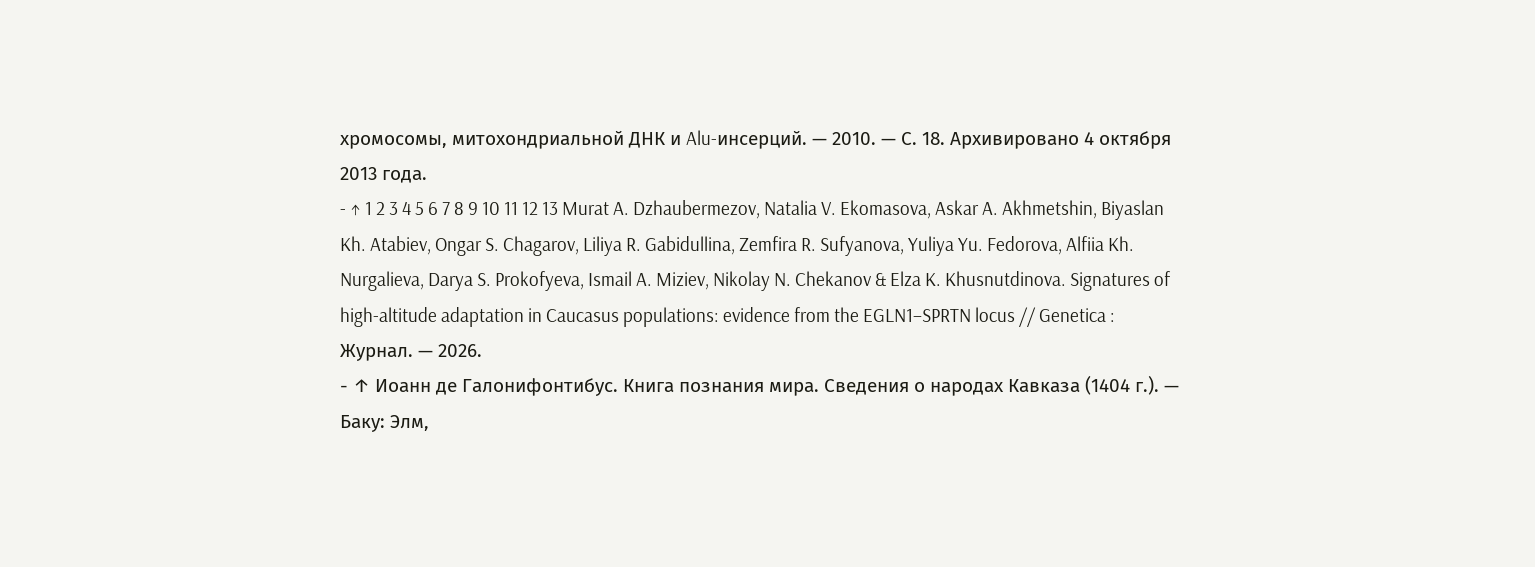хромосомы, митохондриальной ДНК и Alu-инсерций. — 2010. — С. 18. Архивировано 4 октября 2013 года.
- ↑ 1 2 3 4 5 6 7 8 9 10 11 12 13 Murat A. Dzhaubermezov, Natalia V. Ekomasova, Askar A. Akhmetshin, Biyaslan Kh. Atabiev, Ongar S. Chagarov, Liliya R. Gabidullina, Zemfira R. Sufyanova, Yuliya Yu. Fedorova, Alfiia Kh. Nurgalieva, Darya S. Prokofyeva, Ismail A. Miziev, Nikolay N. Chekanov & Elza K. Khusnutdinova. Signatures of high-altitude adaptation in Caucasus populations: evidence from the EGLN1–SPRTN locus // Genetica : Журнал. — 2026.
- ↑ Иоанн де Галонифонтибус. Книга познания мира. Сведения о народах Кавказа (1404 г.). — Баку: Элм,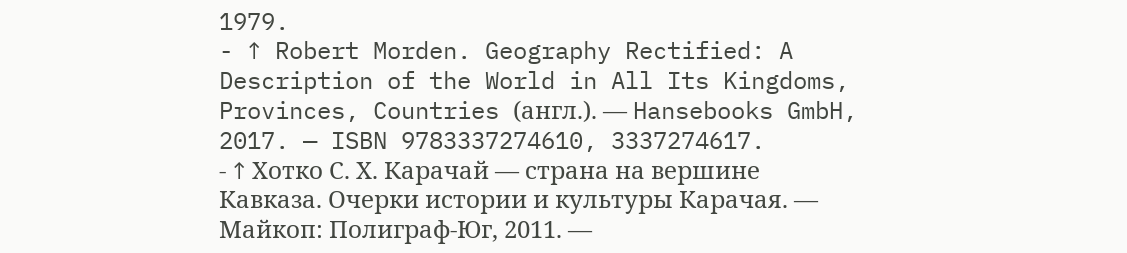1979.
- ↑ Robert Morden. Geography Rectified: A Description of the World in All Its Kingdoms, Provinces, Countries (англ.). — Hansebooks GmbH, 2017. — ISBN 9783337274610, 3337274617.
- ↑ Хотко С. Х. Карачай — страна на вершине Кавказа. Очерки истории и культуры Карачая. — Майкоп: Полиграф-Юг, 2011. —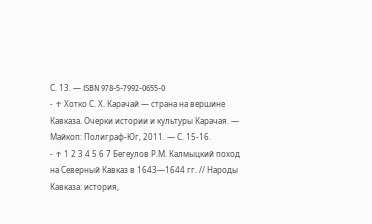С. 13. — ISBN 978-5-7992-0655-0
- ↑ Хотко С. Х. Карачай — страна на вершине Кавказа. Очерки истории и культуры Карачая. — Майкоп: Полиграф-Юг, 2011. — С. 15-16.
- ↑ 1 2 3 4 5 6 7 Бегеулов Р.М. Калмыцкий поход на Северный Кавказ в 1643—1644 гг. // Народы Кавказа: история,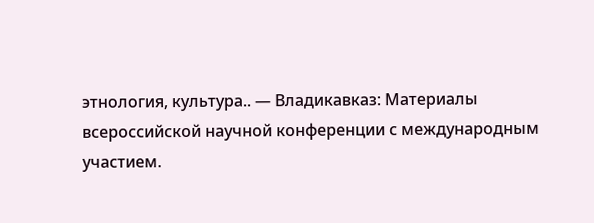этнология, культура.. — Владикавказ: Материалы всероссийской научной конференции с международным участием.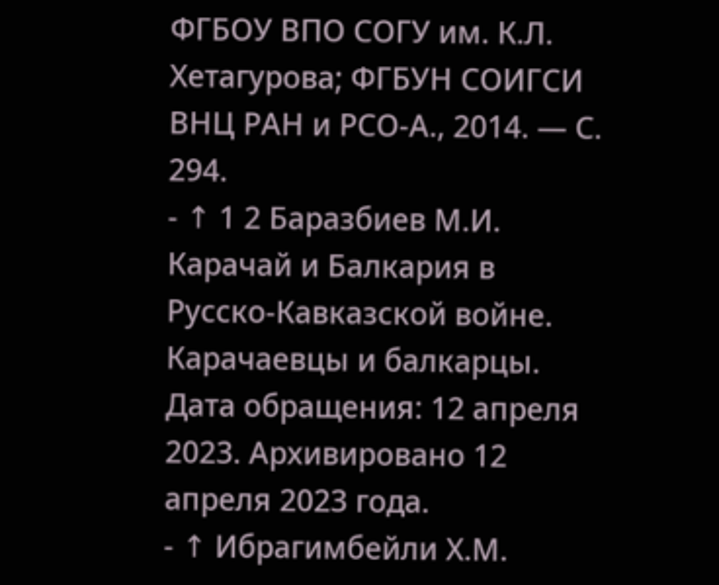ФГБОУ ВПО СОГУ им. К.Л. Хетагурова; ФГБУН СОИГСИ ВНЦ РАН и РСО-А., 2014. — С. 294.
- ↑ 1 2 Баразбиев М.И. Карачай и Балкария в Русско-Кавказской войне. Карачаевцы и балкарцы. Дата обращения: 12 апреля 2023. Архивировано 12 апреля 2023 года.
- ↑ Ибрагимбейли Х.М.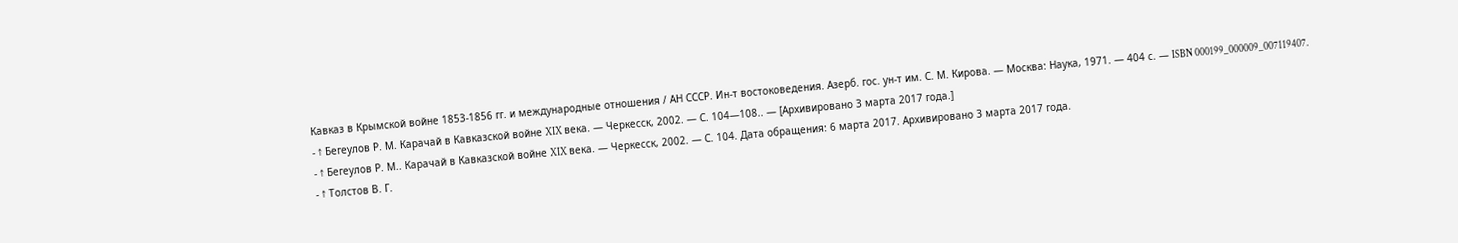Кавказ в Крымской войне 1853-1856 гг. и международные отношения / АН СССР. Ин-т востоковедения. Азерб. гос. ун-т им. С. М. Кирова. — Москва: Наука, 1971. — 404 с. — ISBN 000199_000009_007119407.
- ↑ Бегеулов Р. М. Карачай в Кавказской войне XIX века. — Черкесск, 2002. — С. 104—108.. — [Архивировано 3 марта 2017 года.]
- ↑ Бегеулов Р. М.. Карачай в Кавказской войне XIX века. — Черкесск, 2002. — С. 104. Дата обращения: 6 марта 2017. Архивировано 3 марта 2017 года.
- ↑ Толстов В. Г.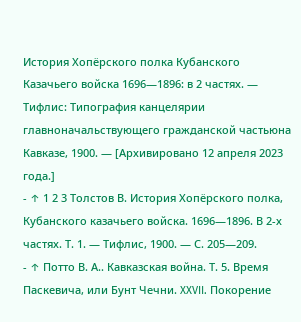История Хопёрского полка Кубанского Казачьего войска 1696—1896: в 2 частях. — Тифлис: Типография канцелярии главноначальствующего гражданской частьюна Кавказе, 1900. — [Архивировано 12 апреля 2023 года.]
- ↑ 1 2 3 Толстов В. История Хопёрского полка, Кубанского казачьего войска. 1696—1896. В 2-х частях. Т. 1. — Тифлис, 1900. — С. 205—209.
- ↑ Потто В. А.. Кавказская война. Т. 5. Время Паскевича, или Бунт Чечни. XXVII. Покорение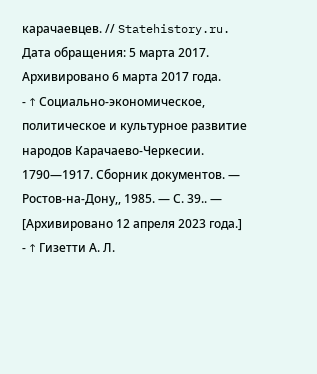карачаевцев. // Statehistory.ru. Дата обращения: 5 марта 2017. Архивировано 6 марта 2017 года.
- ↑ Социально-экономическое, политическое и культурное развитие народов Карачаево-Черкесии. 1790—1917. Сборник документов. — Ростов-на-Дону,, 1985. — С. 39.. — [Архивировано 12 апреля 2023 года.]
- ↑ Гизетти А. Л.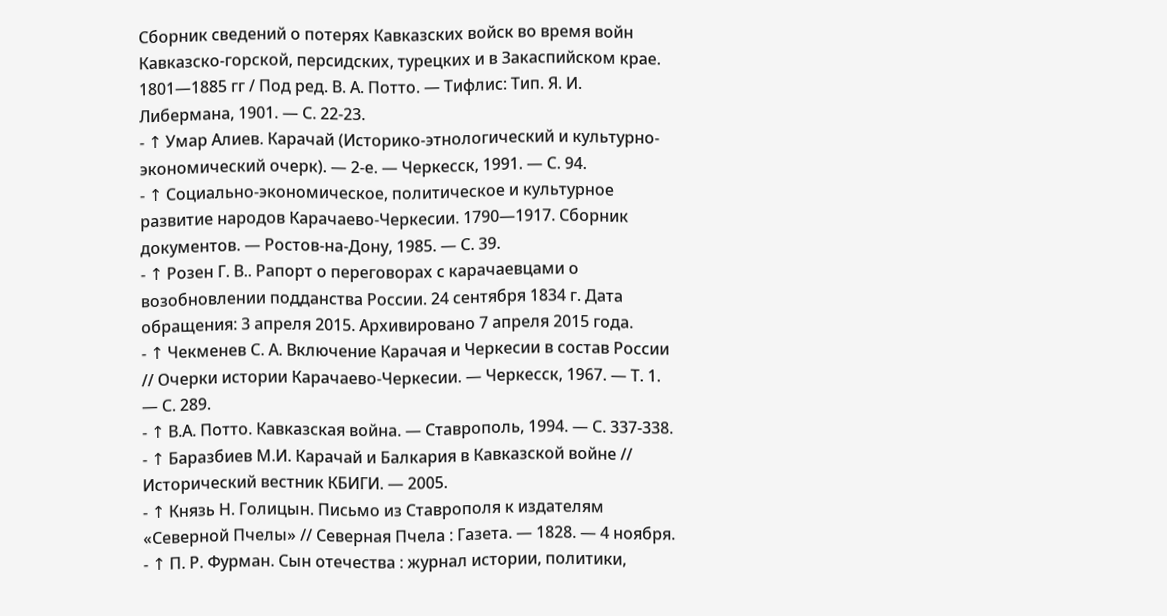Сборник сведений о потерях Кавказских войск во время войн Кавказско-горской, персидских, турецких и в Закаспийском крае. 1801—1885 гг / Под ред. В. А. Потто. — Тифлис: Тип. Я. И. Либермана, 1901. — С. 22-23.
- ↑ Умар Алиев. Карачай (Историко-этнологический и культурно-экономический очерк). — 2-е. — Черкесск, 1991. — С. 94.
- ↑ Социально-экономическое, политическое и культурное развитие народов Карачаево-Черкесии. 1790—1917. Сборник документов. — Ростов-на-Дону, 1985. — С. 39.
- ↑ Розен Г. В.. Рапорт о переговорах с карачаевцами о возобновлении подданства России. 24 сентября 1834 г. Дата обращения: 3 апреля 2015. Архивировано 7 апреля 2015 года.
- ↑ Чекменев С. А. Включение Карачая и Черкесии в состав России // Очерки истории Карачаево-Черкесии. — Черкесск, 1967. — Т. 1. — С. 289.
- ↑ В.А. Потто. Кавказская война. — Ставрополь, 1994. — С. 337-338.
- ↑ Баразбиев М.И. Карачай и Балкария в Кавказской войне // Исторический вестник КБИГИ. — 2005.
- ↑ Князь Н. Голицын. Письмо из Ставрополя к издателям «Северной Пчелы» // Северная Пчела : Газета. — 1828. — 4 ноября.
- ↑ П. Р. Фурман. Сын отечества : журнал истории, политики,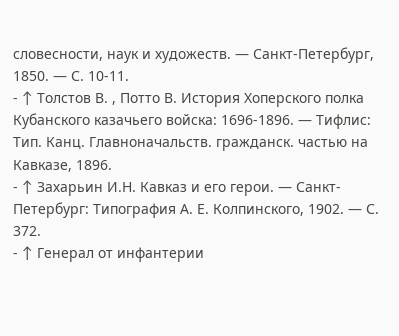словесности, наук и художеств. — Санкт-Петербург, 1850. — С. 10-11.
- ↑ Толстов В. , Потто В. История Хоперского полка Кубанского казачьего войска: 1696-1896. — Тифлис: Тип. Канц. Главноначальств. гражданск. частью на Кавказе, 1896.
- ↑ Захарьин И.Н. Кавказ и его герои. — Санкт-Петербург: Типография А. Е. Колпинского, 1902. — С. 372.
- ↑ Генерал от инфантерии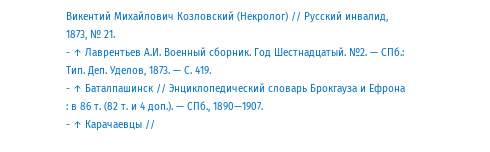Викентий Михайлович Козловский (Некролог) // Русский инвалид, 1873, № 21.
- ↑ Лаврентьев А.И. Военный сборник. Год Шестнадцатый. №2. — СПб.: Тип. Деп. Уделов, 1873. — С. 419.
- ↑ Баталпашинск // Энциклопедический словарь Брокгауза и Ефрона : в 86 т. (82 т. и 4 доп.). — СПб., 1890—1907.
- ↑ Карачаевцы //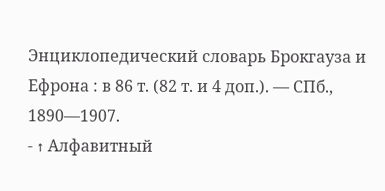Энциклопедический словарь Брокгауза и Ефрона : в 86 т. (82 т. и 4 доп.). — СПб., 1890—1907.
- ↑ Алфавитный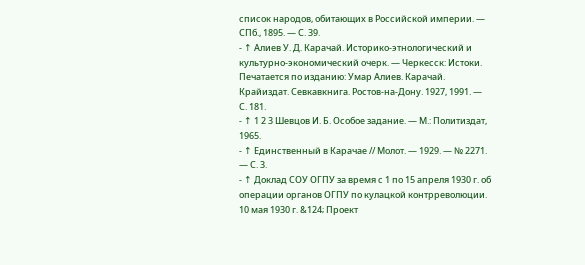список народов, обитающих в Российской империи. — СПб., 1895. — С. 39.
- ↑ Алиев У. Д. Карачай. Историко-этнологический и культурно-экономический очерк. — Черкесск: Истоки. Печатается по изданию: Умар Алиев. Карачай. Крайиздат. Севкавкнига. Ростов-на-Дону. 1927, 1991. — С. 181.
- ↑ 1 2 3 Шевцов И. Б. Особое задание. — М.: Политиздат, 1965.
- ↑ Единственный в Карачае // Молот. — 1929. — № 2271. — С. 3.
- ↑ Доклад СОУ ОГПУ за время с 1 по 15 апреля 1930 г. об операции органов ОГПУ по кулацкой контрреволюции. 10 мая 1930 г. &124; Проект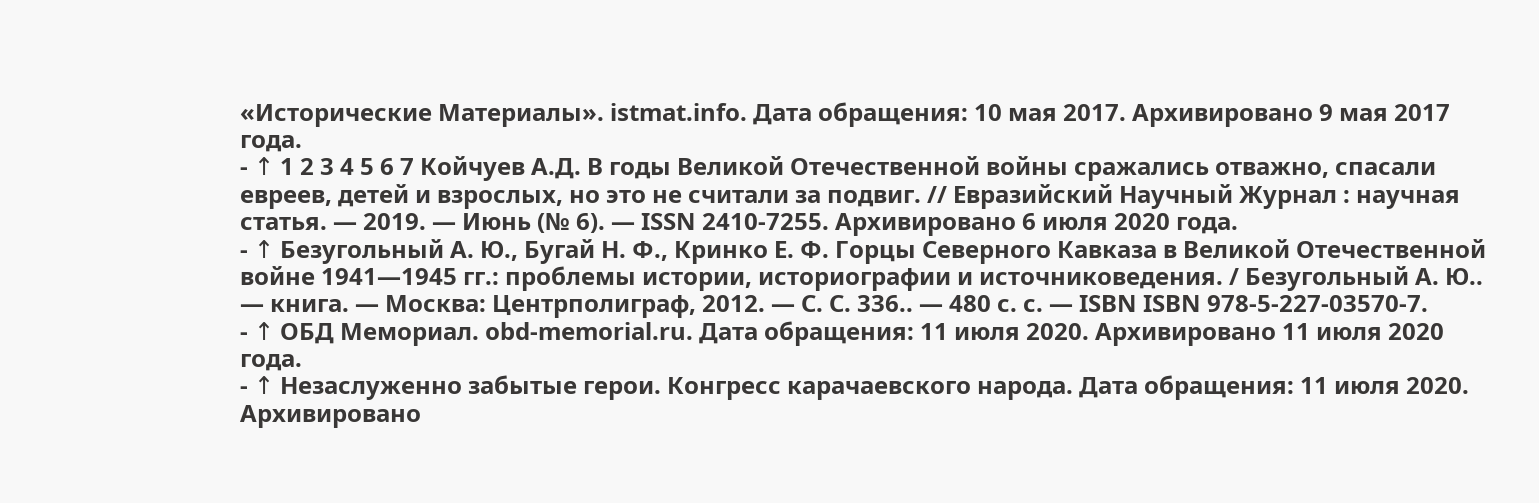«Исторические Материалы». istmat.info. Дата обращения: 10 мая 2017. Архивировано 9 мая 2017 года.
- ↑ 1 2 3 4 5 6 7 Койчуев А.Д. В годы Великой Отечественной войны сражались отважно, спасали евреев, детей и взрослых, но это не считали за подвиг. // Евразийский Научный Журнал : научная статья. — 2019. — Июнь (№ 6). — ISSN 2410-7255. Архивировано 6 июля 2020 года.
- ↑ Безугольный А. Ю., Бугай Н. Ф., Кринко Е. Ф. Горцы Северного Кавказа в Великой Отечественной войне 1941—1945 гг.: проблемы истории, историографии и источниковедения. / Безугольный А. Ю.. — книга. — Москва: Центрполиграф, 2012. — С. С. 336.. — 480 с. с. — ISBN ISBN 978-5-227-03570-7.
- ↑ ОБД Мемориал. obd-memorial.ru. Дата обращения: 11 июля 2020. Архивировано 11 июля 2020 года.
- ↑ Незаслуженно забытые герои. Конгресс карачаевского народа. Дата обращения: 11 июля 2020. Архивировано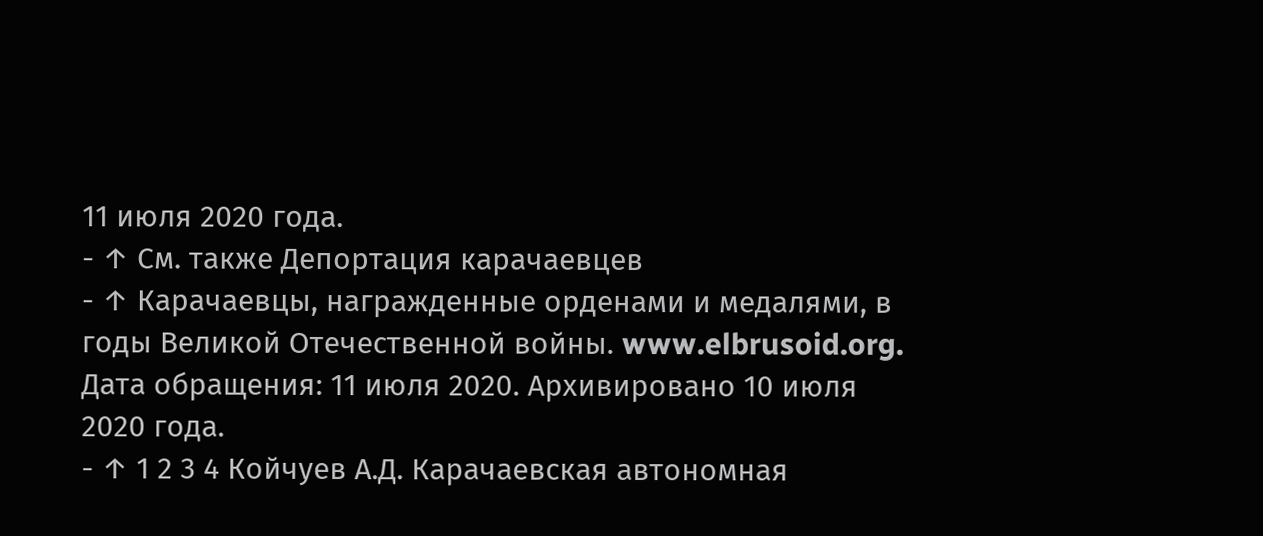11 июля 2020 года.
- ↑ См. также Депортация карачаевцев
- ↑ Карачаевцы, награжденные орденами и медалями, в годы Великой Отечественной войны. www.elbrusoid.org. Дата обращения: 11 июля 2020. Архивировано 10 июля 2020 года.
- ↑ 1 2 3 4 Койчуев А.Д. Карачаевская автономная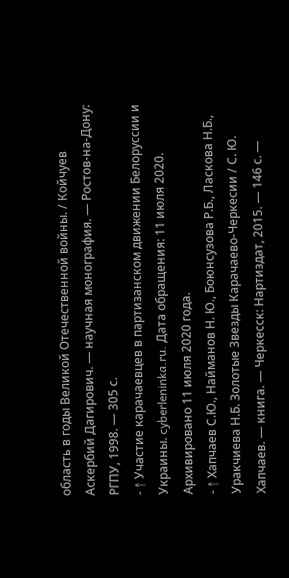область в годы Великой Отечественной войны. / Койчуев Аскербий Дагирович. — научная монография. — Ростов-на-Дону: РГПУ, 1998. — 305 с.
- ↑ Участие карачаевцев в партизанском движении Белоруссии и Украины. cyberleninka.ru. Дата обращения: 11 июля 2020. Архивировано 11 июля 2020 года.
- ↑ Хапчаев С.Ю., Найманов Н. Ю., Боюнсузова Р.Б., Ласкова Н.Б., Уракчиева Н.Б. Золотые Звезды Карачаево-Черкесии / С. Ю. Хапчаев. — книга. — Черкесск: Нартиздат, 2015. — 146 с. —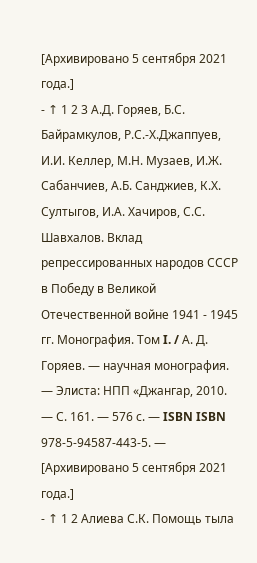[Архивировано 5 сентября 2021 года.]
- ↑ 1 2 3 А.Д. Горяев, Б.С. Байрамкулов, Р.С.-Х.Джаппуев, И.И. Келлер, М.Н. Музаев, И.Ж. Сабанчиев, А.Б. Санджиев, К.Х. Султыгов, И.А. Хачиров, С.С. Шавхалов. Вклад репрессированных народов СССР в Победу в Великой Отечественной войне 1941 - 1945 гг. Монография. Том I. / А. Д. Горяев. — научная монография. — Элиста: НПП «Джангар, 2010. — С. 161. — 576 с. — ISBN ISBN 978-5-94587-443-5. — [Архивировано 5 сентября 2021 года.]
- ↑ 1 2 Алиева С.К. Помощь тыла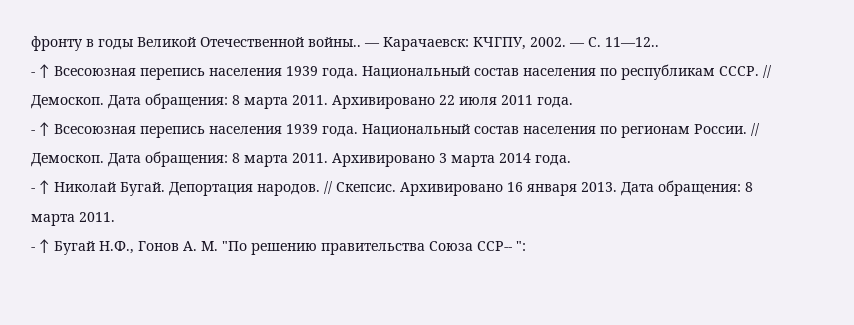фронту в годы Великой Отечественной войны.. — Карачаевск: КЧГПУ, 2002. — С. 11—12..
- ↑ Всесоюзная перепись населения 1939 года. Национальный состав населения по республикам СССР. // Демоскоп. Дата обращения: 8 марта 2011. Архивировано 22 июля 2011 года.
- ↑ Всесоюзная перепись населения 1939 года. Национальный состав населения по регионам России. // Демоскоп. Дата обращения: 8 марта 2011. Архивировано 3 марта 2014 года.
- ↑ Николай Бугай. Депортация народов. // Скепсис. Архивировано 16 января 2013. Дата обращения: 8 марта 2011.
- ↑ Бугай Н.Ф., Гонов А. М. "По решению правительства Союза ССР-- ":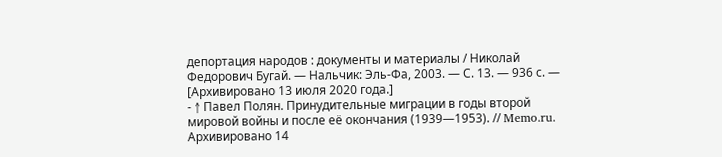депортация народов : документы и материалы / Николай Федорович Бугай. — Нальчик: Эль-Фа, 2003. — С. 13. — 936 с. — [Архивировано 13 июля 2020 года.]
- ↑ Павел Полян. Принудительные миграции в годы второй мировой войны и после её окончания (1939—1953). // Memo.ru. Архивировано 14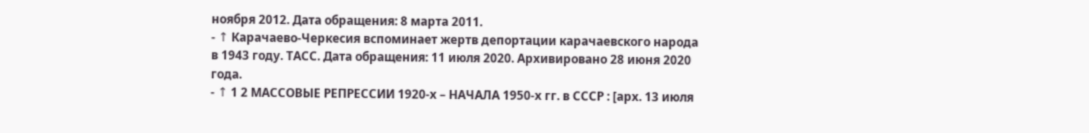ноября 2012. Дата обращения: 8 марта 2011.
- ↑ Карачаево-Черкесия вспоминает жертв депортации карачаевского народа в 1943 году. ТАСС. Дата обращения: 11 июля 2020. Архивировано 28 июня 2020 года.
- ↑ 1 2 МАССОВЫЕ РЕПРЕССИИ 1920-х – НАЧАЛА 1950-х гг. в СССР : [арх. 13 июля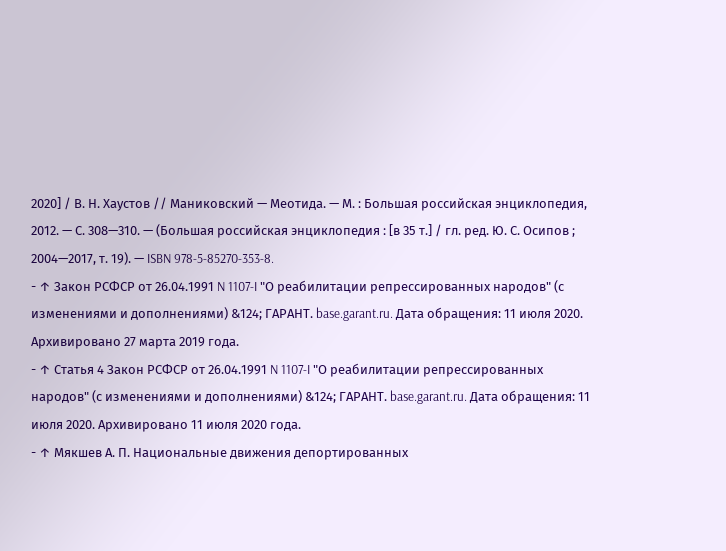2020] / В. Н. Хаустов // Маниковский — Меотида. — М. : Большая российская энциклопедия, 2012. — С. 308—310. — (Большая российская энциклопедия : [в 35 т.] / гл. ред. Ю. С. Осипов ; 2004—2017, т. 19). — ISBN 978-5-85270-353-8.
- ↑ Закон РСФСР от 26.04.1991 N 1107-I "О реабилитации репрессированных народов" (с изменениями и дополнениями) &124; ГАРАНТ. base.garant.ru. Дата обращения: 11 июля 2020. Архивировано 27 марта 2019 года.
- ↑ Статья 4 Закон РСФСР от 26.04.1991 N 1107-I "О реабилитации репрессированных народов" (с изменениями и дополнениями) &124; ГАРАНТ. base.garant.ru. Дата обращения: 11 июля 2020. Архивировано 11 июля 2020 года.
- ↑ Мякшев А. П. Национальные движения депортированных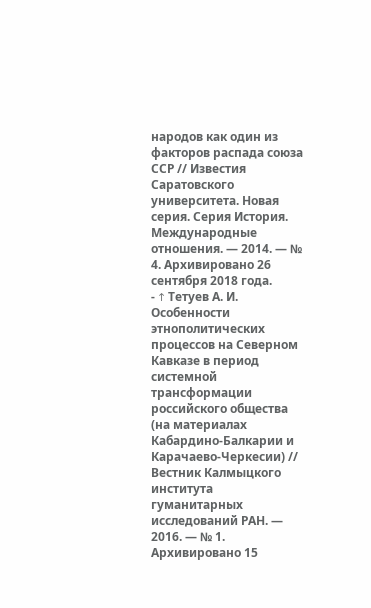народов как один из факторов распада союза ССР // Известия Саратовского университета. Новая серия. Серия История. Международные отношения. — 2014. — № 4. Архивировано 26 сентября 2018 года.
- ↑ Тетуев А. И. Особенности этнополитических процессов на Северном Кавказе в период системной трансформации российского общества (на материалах Кабардино-Балкарии и Карачаево-Черкесии) // Вестник Калмыцкого института гуманитарных исследований РАН. — 2016. — № 1. Архивировано 15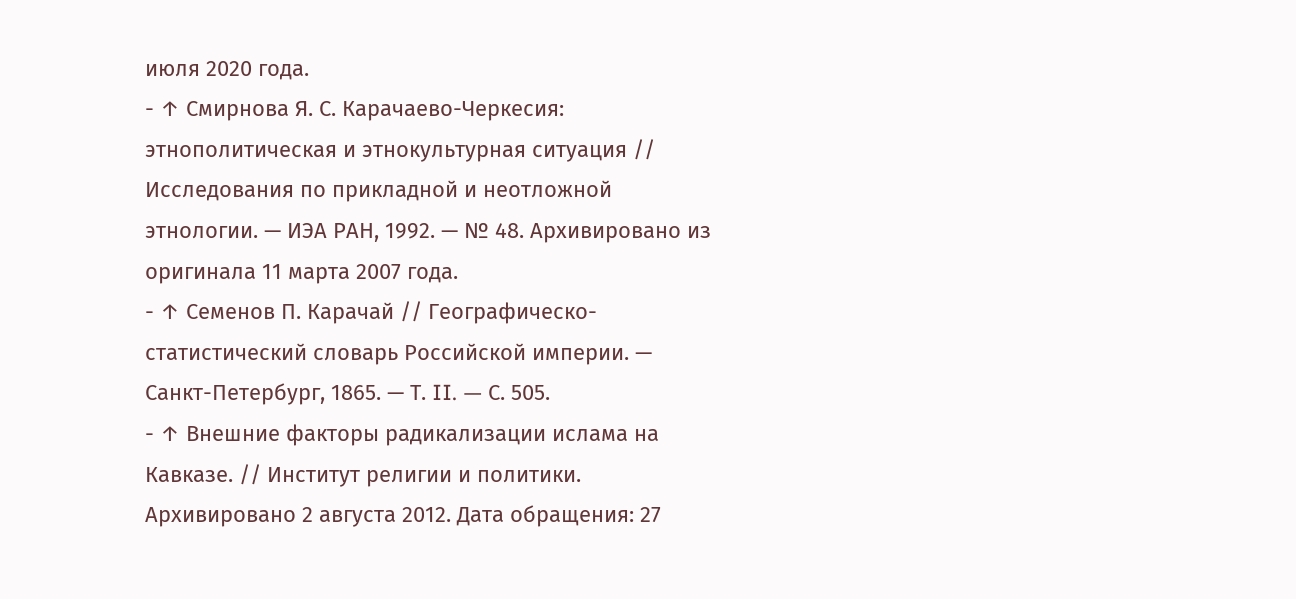июля 2020 года.
- ↑ Смирнова Я. С. Карачаево-Черкесия: этнополитическая и этнокультурная ситуация // Исследования по прикладной и неотложной этнологии. — ИЭА РАН, 1992. — № 48. Архивировано из оригинала 11 марта 2007 года.
- ↑ Семенов П. Карачай // Географическо-статистический словарь Российской империи. — Санкт-Петербург, 1865. — Т. II. — С. 505.
- ↑ Внешние факторы радикализации ислама на Кавказе. // Институт религии и политики. Архивировано 2 августа 2012. Дата обращения: 27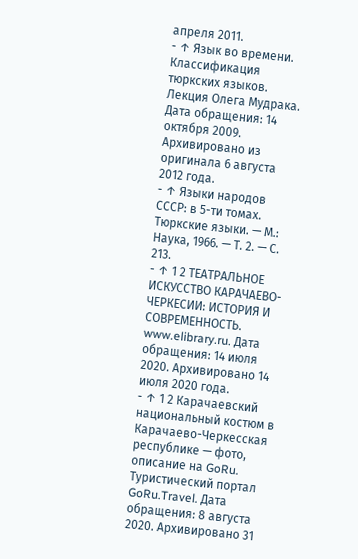апреля 2011.
- ↑ Язык во времени. Классификация тюркских языков. Лекция Олега Мудрака. Дата обращения: 14 октября 2009. Архивировано из оригинала 6 августа 2012 года.
- ↑ Языки народов СССР: в 5-ти томах. Тюркские языки. — М.: Наука, 1966. — Т. 2. — С. 213.
- ↑ 1 2 ТЕАТРАЛЬНОЕ ИСКУССТВО КАРАЧАЕВО-ЧЕРКЕСИИ: ИСТОРИЯ И СОВРЕМЕННОСТЬ. www.elibrary.ru. Дата обращения: 14 июля 2020. Архивировано 14 июля 2020 года.
- ↑ 1 2 Карачаевский национальный костюм в Карачаево-Черкесская республике — фото, описание на GoRu. Туристический портал GoRu.Travel. Дата обращения: 8 августа 2020. Архивировано 31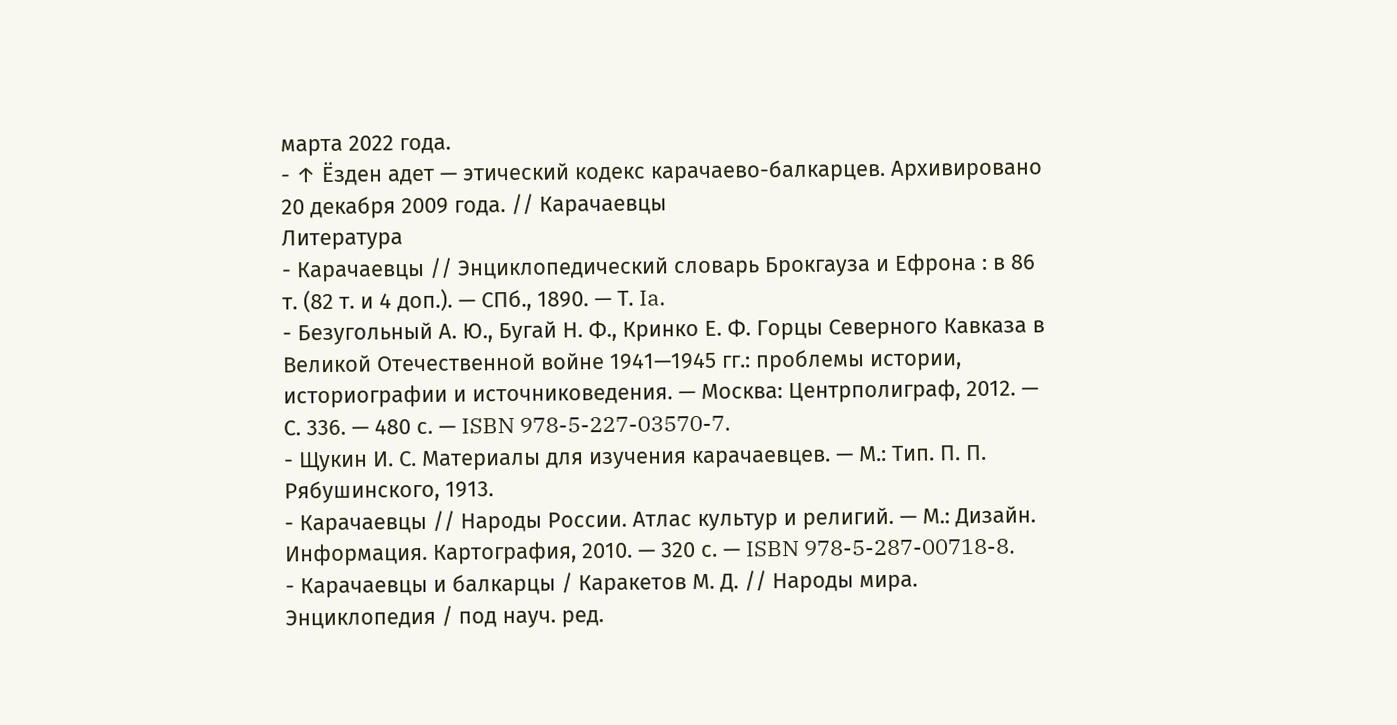марта 2022 года.
- ↑ Ёзден адет — этический кодекс карачаево-балкарцев. Архивировано 20 декабря 2009 года. // Карачаевцы
Литература
- Карачаевцы // Энциклопедический словарь Брокгауза и Ефрона : в 86 т. (82 т. и 4 доп.). — СПб., 1890. — Т. Ia.
- Безугольный А. Ю., Бугай Н. Ф., Кринко Е. Ф. Горцы Северного Кавказа в Великой Отечественной войне 1941—1945 гг.: проблемы истории, историографии и источниковедения. — Москва: Центрполиграф, 2012. — С. 336. — 480 с. — ISBN 978-5-227-03570-7.
- Щукин И. С. Материалы для изучения карачаевцев. — М.: Тип. П. П. Рябушинского, 1913.
- Карачаевцы // Народы России. Атлас культур и религий. — М.: Дизайн. Информация. Картография, 2010. — 320 с. — ISBN 978-5-287-00718-8.
- Карачаевцы и балкарцы / Каракетов М. Д. // Народы мира. Энциклопедия / под науч. ред.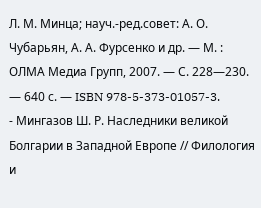Л. М. Минца; науч.-ред.совет: А. О. Чубарьян, А. А. Фурсенко и др. — М. : ОЛМА Медиа Групп, 2007. — С. 228—230. — 640 с. — ISBN 978-5-373-01057-3.
- Мингазов Ш. Р. Наследники великой Болгарии в Западной Европе // Филология и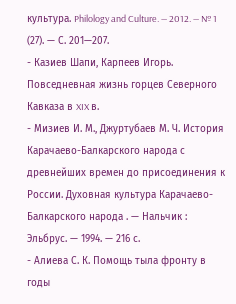культура. Philology and Culture. — 2012. — № 1 (27). — С. 201—207.
- Казиев Шапи, Карпеев Игорь. Повседневная жизнь горцев Северного Кавказа в XIX в.
- Мизиев И. М., Джуртубаев М. Ч. История Карачаево-Балкарского народа с древнейших времен до присоединения к России. Духовная культура Карачаево-Балкарского народа . — Нальчик : Эльбрус. — 1994. — 216 с.
- Алиева С. К. Помощь тыла фронту в годы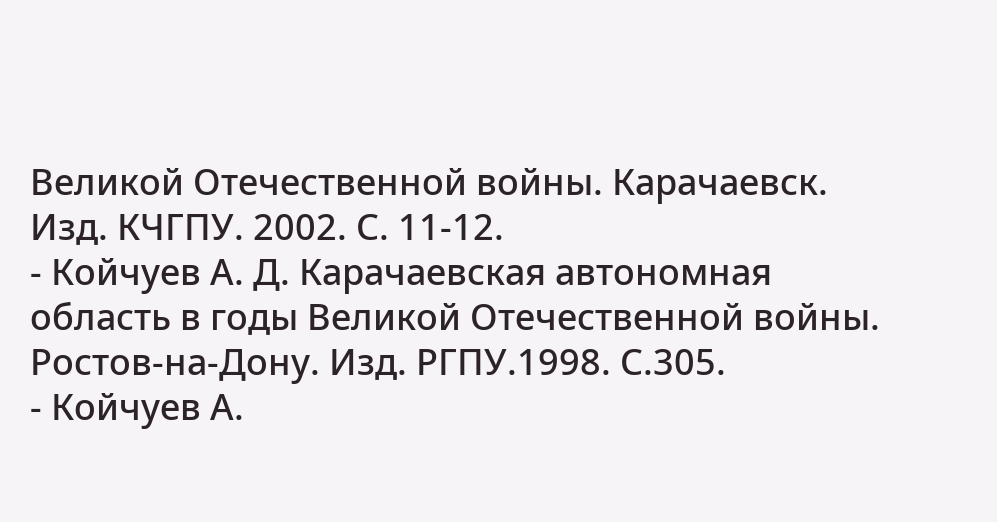Великой Отечественной войны. Карачаевск. Изд. КЧГПУ. 2002. С. 11-12.
- Койчуев А. Д. Карачаевская автономная область в годы Великой Отечественной войны. Ростов-на-Дону. Изд. РГПУ.1998. С.305.
- Койчуев А.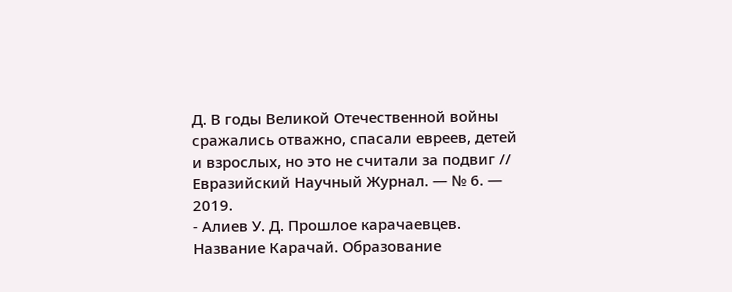Д. В годы Великой Отечественной войны сражались отважно, спасали евреев, детей и взрослых, но это не считали за подвиг // Евразийский Научный Журнал. — № 6. — 2019.
- Алиев У. Д. Прошлое карачаевцев. Название Карачай. Образование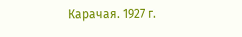Карачая. 1927 г.